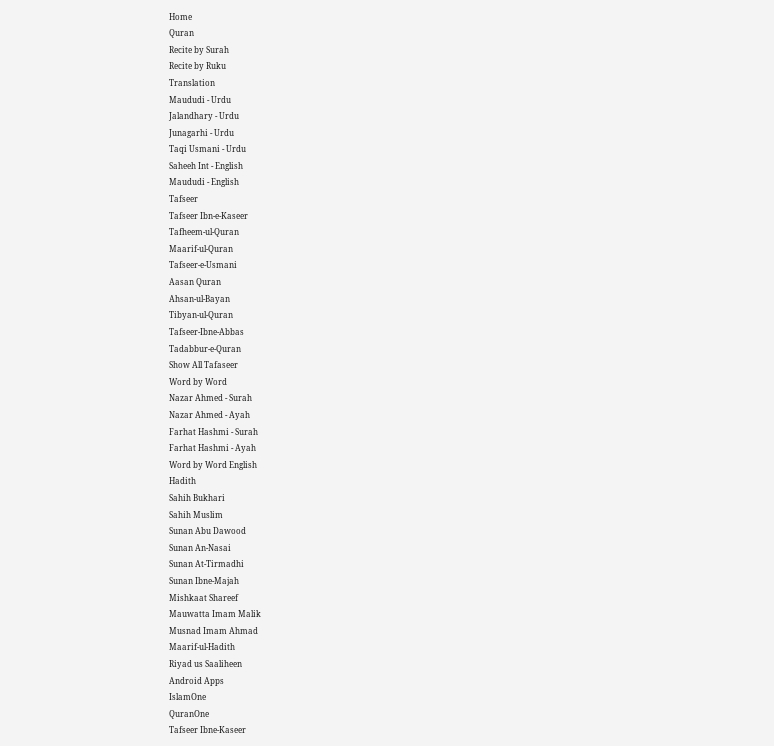Home
Quran
Recite by Surah
Recite by Ruku
Translation
Maududi - Urdu
Jalandhary - Urdu
Junagarhi - Urdu
Taqi Usmani - Urdu
Saheeh Int - English
Maududi - English
Tafseer
Tafseer Ibn-e-Kaseer
Tafheem-ul-Quran
Maarif-ul-Quran
Tafseer-e-Usmani
Aasan Quran
Ahsan-ul-Bayan
Tibyan-ul-Quran
Tafseer-Ibne-Abbas
Tadabbur-e-Quran
Show All Tafaseer
Word by Word
Nazar Ahmed - Surah
Nazar Ahmed - Ayah
Farhat Hashmi - Surah
Farhat Hashmi - Ayah
Word by Word English
Hadith
Sahih Bukhari
Sahih Muslim
Sunan Abu Dawood
Sunan An-Nasai
Sunan At-Tirmadhi
Sunan Ibne-Majah
Mishkaat Shareef
Mauwatta Imam Malik
Musnad Imam Ahmad
Maarif-ul-Hadith
Riyad us Saaliheen
Android Apps
IslamOne
QuranOne
Tafseer Ibne-Kaseer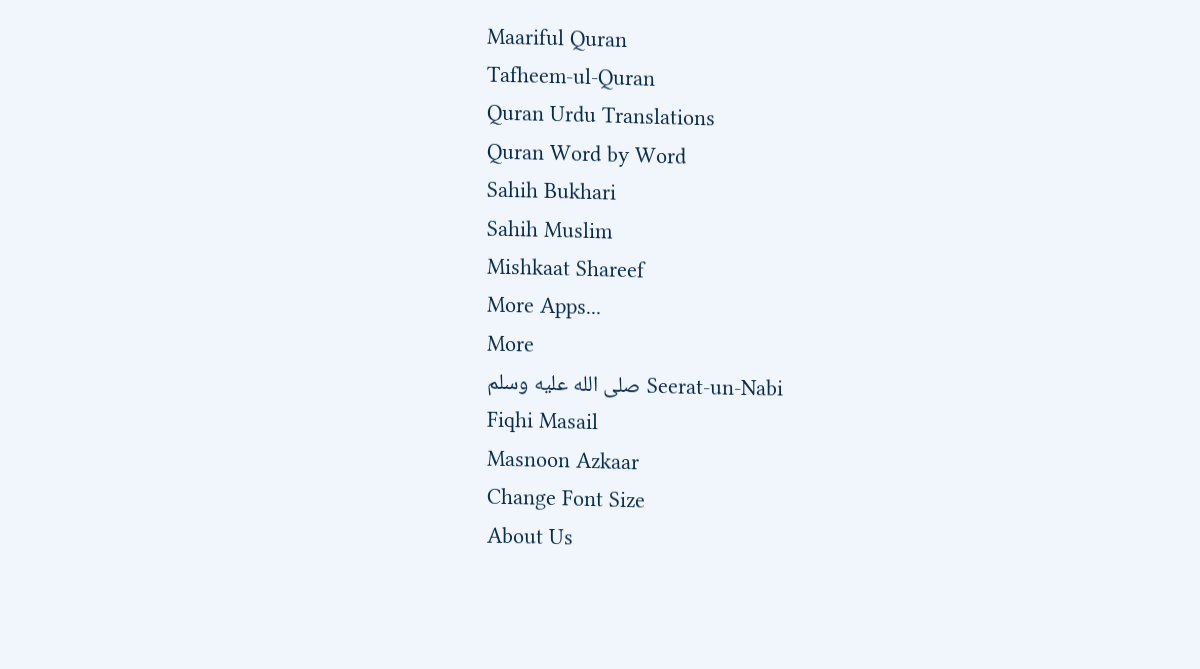Maariful Quran
Tafheem-ul-Quran
Quran Urdu Translations
Quran Word by Word
Sahih Bukhari
Sahih Muslim
Mishkaat Shareef
More Apps...
More
Seerat-un-Nabi صلى الله عليه وسلم
Fiqhi Masail
Masnoon Azkaar
Change Font Size
About Us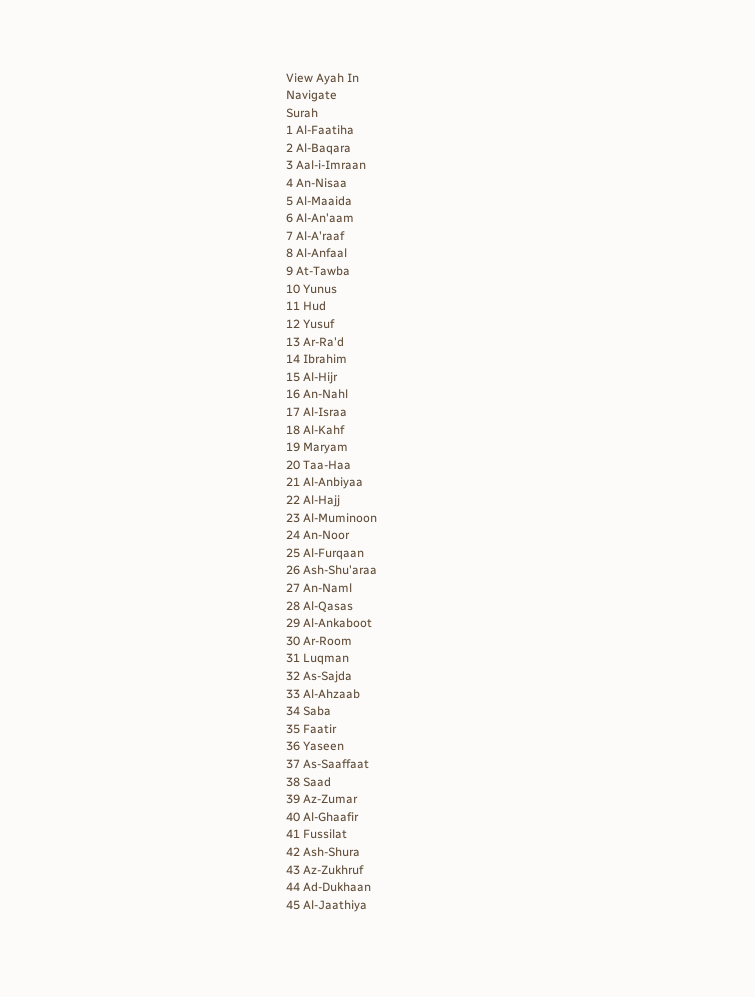View Ayah In
Navigate
Surah
1 Al-Faatiha
2 Al-Baqara
3 Aal-i-Imraan
4 An-Nisaa
5 Al-Maaida
6 Al-An'aam
7 Al-A'raaf
8 Al-Anfaal
9 At-Tawba
10 Yunus
11 Hud
12 Yusuf
13 Ar-Ra'd
14 Ibrahim
15 Al-Hijr
16 An-Nahl
17 Al-Israa
18 Al-Kahf
19 Maryam
20 Taa-Haa
21 Al-Anbiyaa
22 Al-Hajj
23 Al-Muminoon
24 An-Noor
25 Al-Furqaan
26 Ash-Shu'araa
27 An-Naml
28 Al-Qasas
29 Al-Ankaboot
30 Ar-Room
31 Luqman
32 As-Sajda
33 Al-Ahzaab
34 Saba
35 Faatir
36 Yaseen
37 As-Saaffaat
38 Saad
39 Az-Zumar
40 Al-Ghaafir
41 Fussilat
42 Ash-Shura
43 Az-Zukhruf
44 Ad-Dukhaan
45 Al-Jaathiya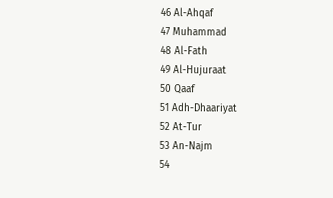46 Al-Ahqaf
47 Muhammad
48 Al-Fath
49 Al-Hujuraat
50 Qaaf
51 Adh-Dhaariyat
52 At-Tur
53 An-Najm
54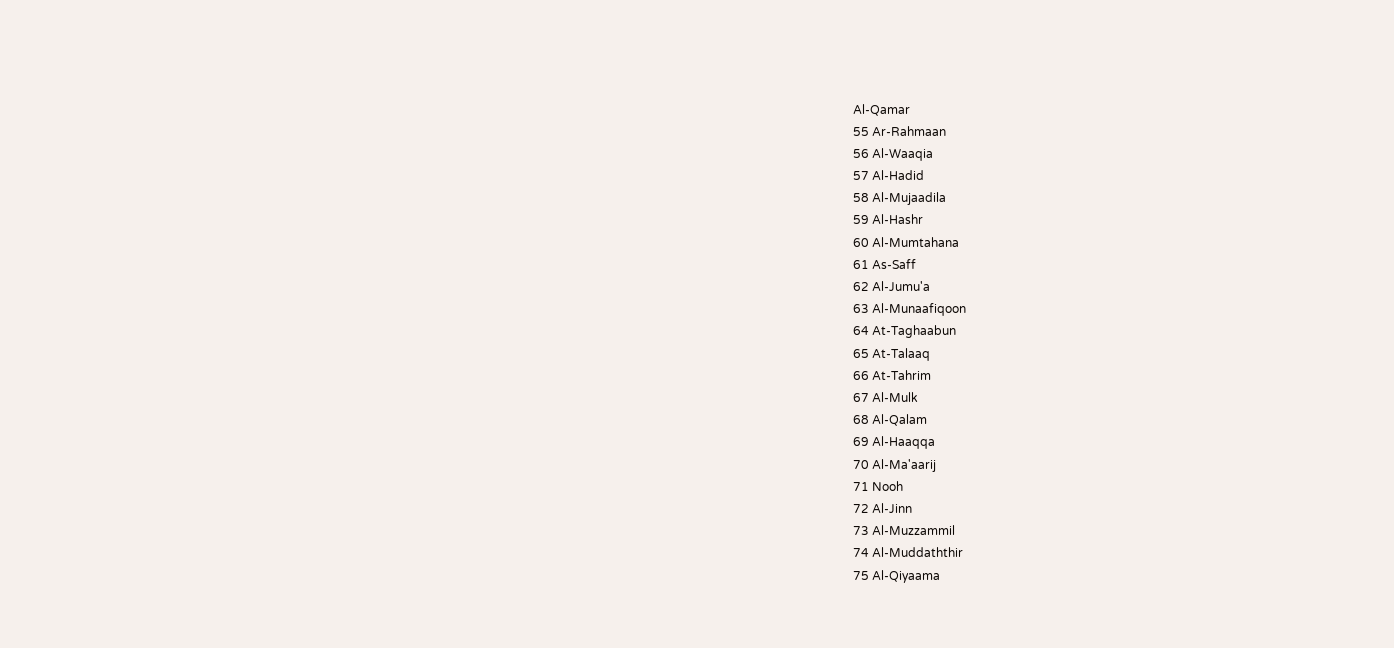Al-Qamar
55 Ar-Rahmaan
56 Al-Waaqia
57 Al-Hadid
58 Al-Mujaadila
59 Al-Hashr
60 Al-Mumtahana
61 As-Saff
62 Al-Jumu'a
63 Al-Munaafiqoon
64 At-Taghaabun
65 At-Talaaq
66 At-Tahrim
67 Al-Mulk
68 Al-Qalam
69 Al-Haaqqa
70 Al-Ma'aarij
71 Nooh
72 Al-Jinn
73 Al-Muzzammil
74 Al-Muddaththir
75 Al-Qiyaama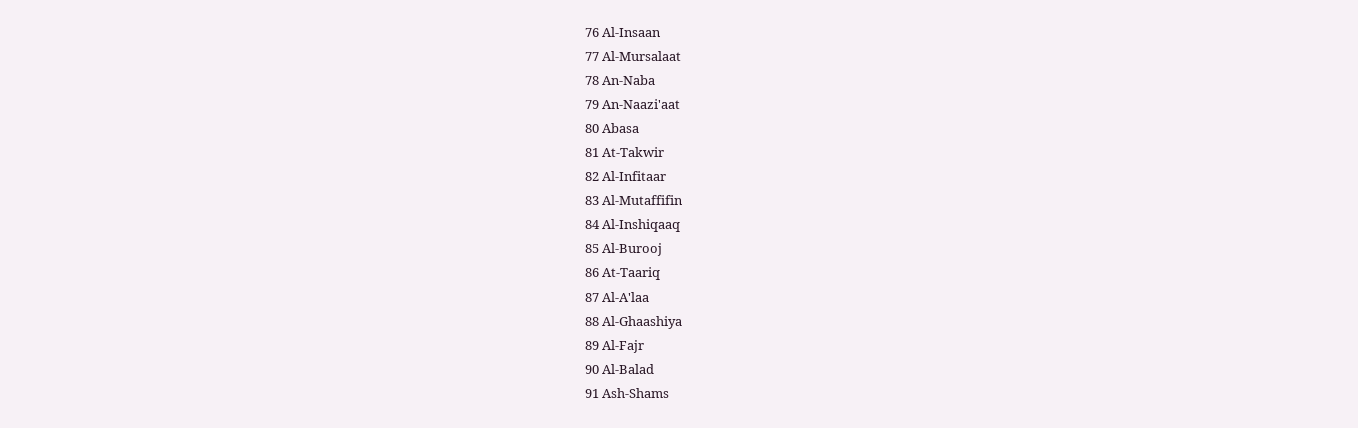76 Al-Insaan
77 Al-Mursalaat
78 An-Naba
79 An-Naazi'aat
80 Abasa
81 At-Takwir
82 Al-Infitaar
83 Al-Mutaffifin
84 Al-Inshiqaaq
85 Al-Burooj
86 At-Taariq
87 Al-A'laa
88 Al-Ghaashiya
89 Al-Fajr
90 Al-Balad
91 Ash-Shams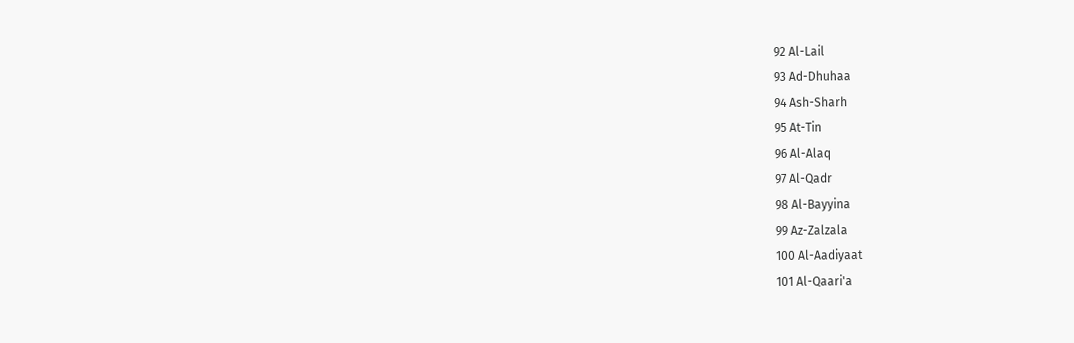92 Al-Lail
93 Ad-Dhuhaa
94 Ash-Sharh
95 At-Tin
96 Al-Alaq
97 Al-Qadr
98 Al-Bayyina
99 Az-Zalzala
100 Al-Aadiyaat
101 Al-Qaari'a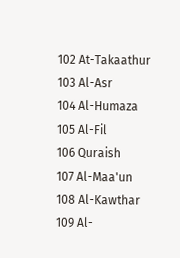102 At-Takaathur
103 Al-Asr
104 Al-Humaza
105 Al-Fil
106 Quraish
107 Al-Maa'un
108 Al-Kawthar
109 Al-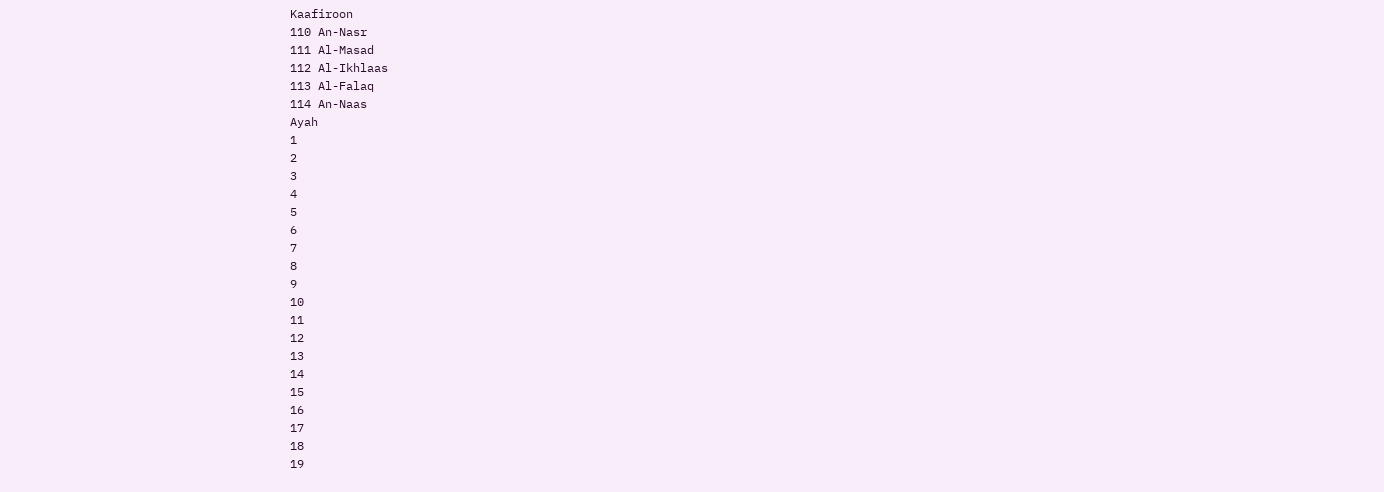Kaafiroon
110 An-Nasr
111 Al-Masad
112 Al-Ikhlaas
113 Al-Falaq
114 An-Naas
Ayah
1
2
3
4
5
6
7
8
9
10
11
12
13
14
15
16
17
18
19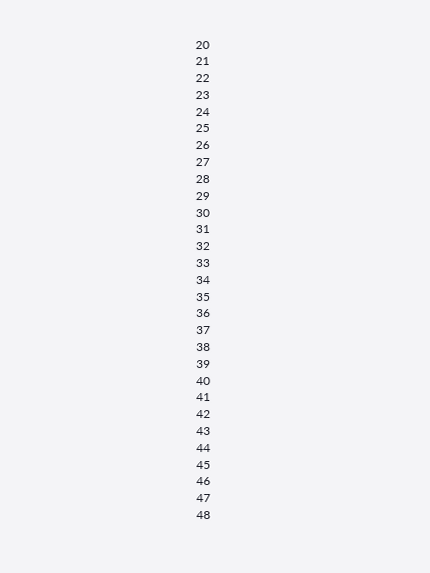20
21
22
23
24
25
26
27
28
29
30
31
32
33
34
35
36
37
38
39
40
41
42
43
44
45
46
47
48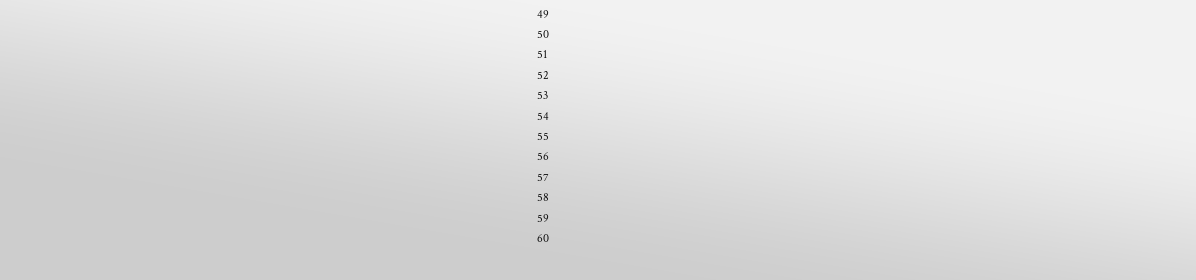49
50
51
52
53
54
55
56
57
58
59
60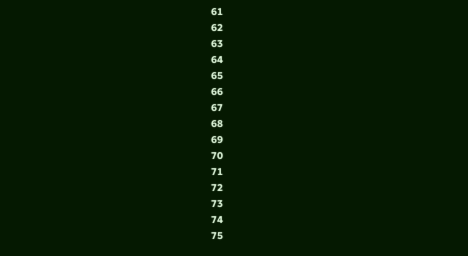61
62
63
64
65
66
67
68
69
70
71
72
73
74
75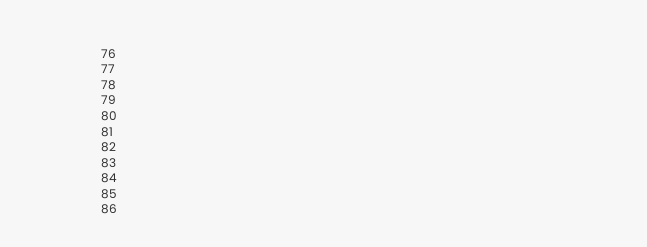76
77
78
79
80
81
82
83
84
85
86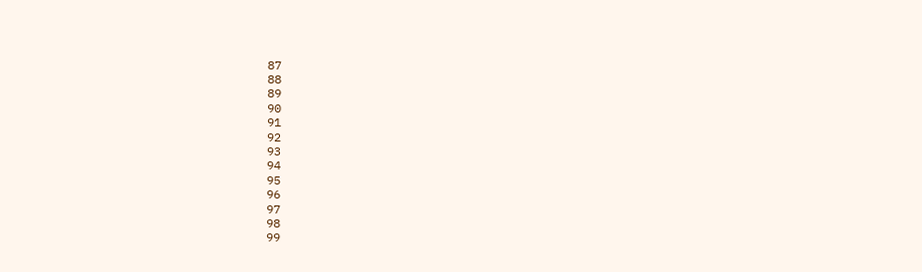87
88
89
90
91
92
93
94
95
96
97
98
99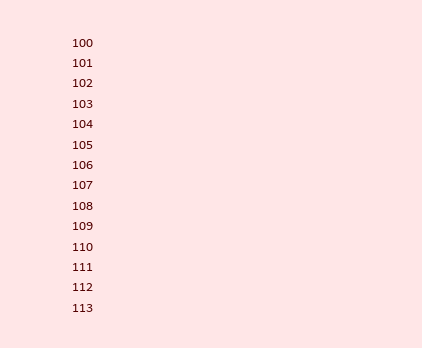100
101
102
103
104
105
106
107
108
109
110
111
112
113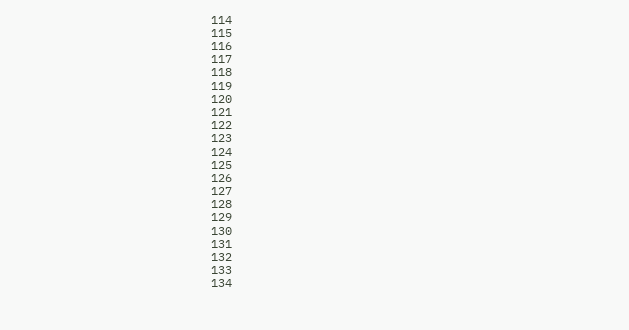114
115
116
117
118
119
120
121
122
123
124
125
126
127
128
129
130
131
132
133
134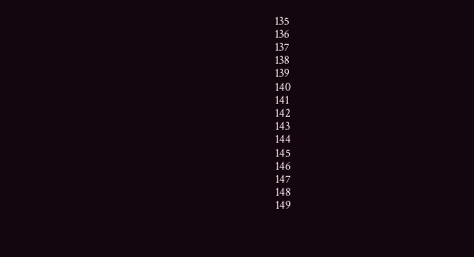135
136
137
138
139
140
141
142
143
144
145
146
147
148
149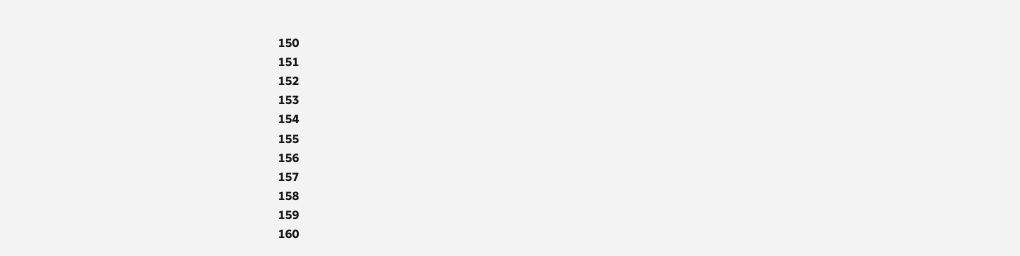150
151
152
153
154
155
156
157
158
159
160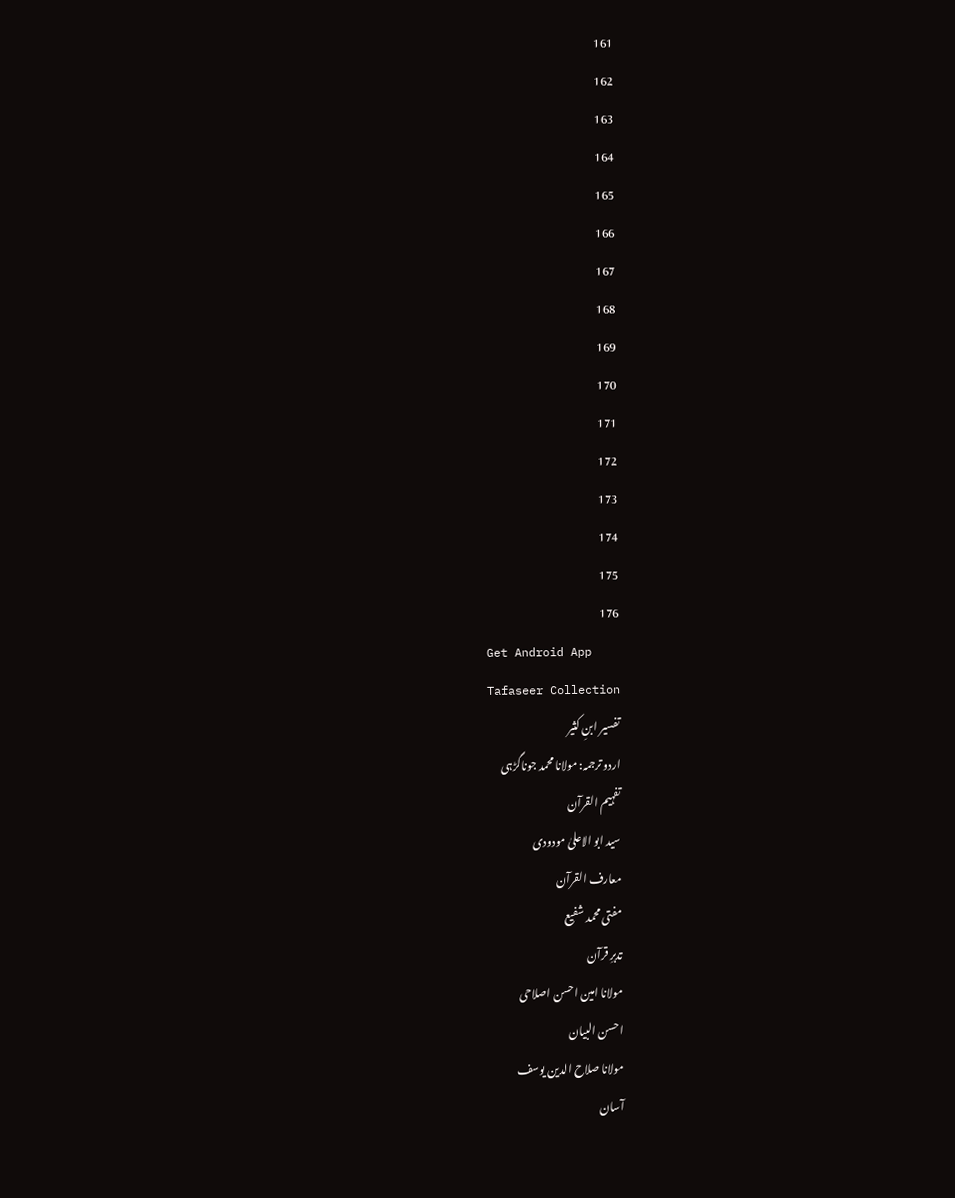161
162
163
164
165
166
167
168
169
170
171
172
173
174
175
176
Get Android App
Tafaseer Collection
تفسیر ابنِ کثیر
اردو ترجمہ: مولانا محمد جوناگڑہی
تفہیم القرآن
سید ابو الاعلیٰ مودودی
معارف القرآن
مفتی محمد شفیع
تدبرِ قرآن
مولانا امین احسن اصلاحی
احسن البیان
مولانا صلاح الدین یوسف
آسان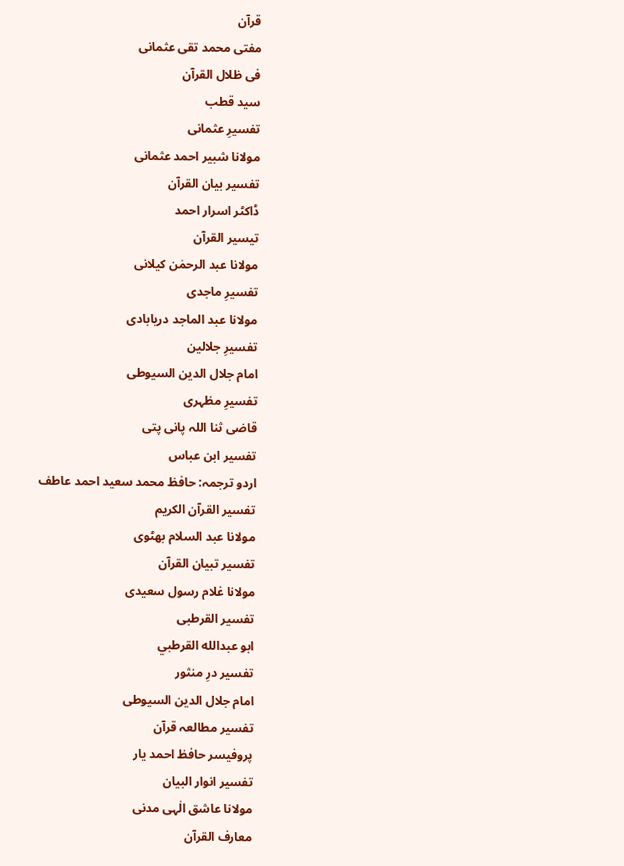قرآن
مفتی محمد تقی عثمانی
فی ظلال القرآن
سید قطب
تفسیرِ عثمانی
مولانا شبیر احمد عثمانی
تفسیر بیان القرآن
ڈاکٹر اسرار احمد
تیسیر القرآن
مولانا عبد الرحمٰن کیلانی
تفسیرِ ماجدی
مولانا عبد الماجد دریابادی
تفسیرِ جلالین
امام جلال الدین السیوطی
تفسیرِ مظہری
قاضی ثنا اللہ پانی پتی
تفسیر ابن عباس
اردو ترجمہ: حافظ محمد سعید احمد عاطف
تفسیر القرآن الکریم
مولانا عبد السلام بھٹوی
تفسیر تبیان القرآن
مولانا غلام رسول سعیدی
تفسیر القرطبی
ابو عبدالله القرطبي
تفسیر درِ منثور
امام جلال الدین السیوطی
تفسیر مطالعہ قرآن
پروفیسر حافظ احمد یار
تفسیر انوار البیان
مولانا عاشق الٰہی مدنی
معارف القرآن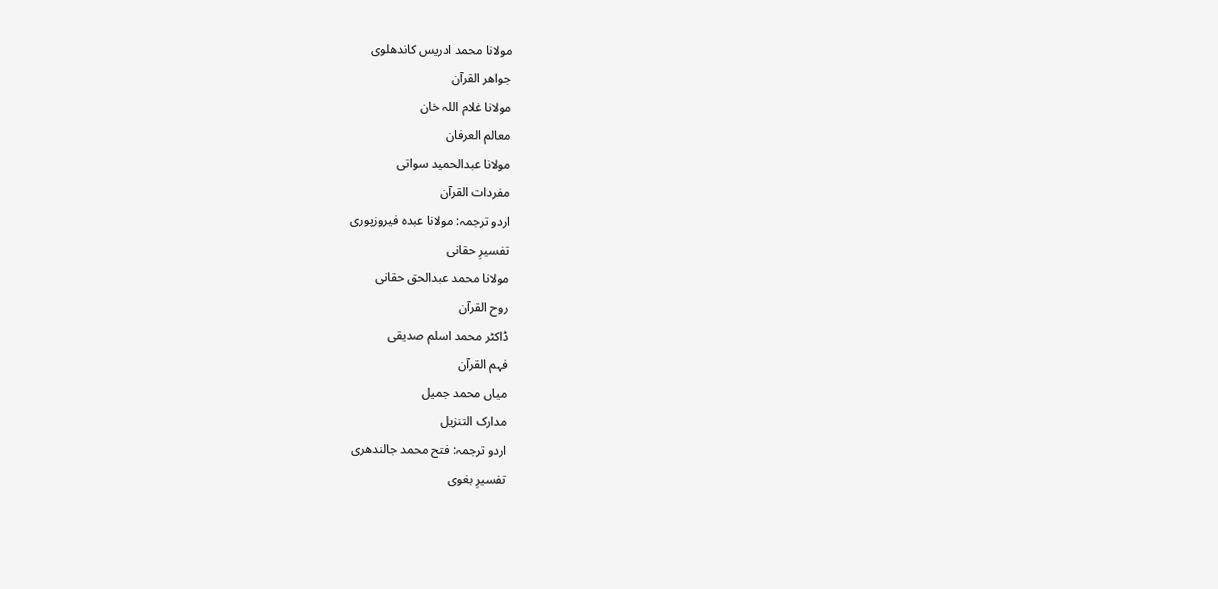مولانا محمد ادریس کاندھلوی
جواھر القرآن
مولانا غلام اللہ خان
معالم العرفان
مولانا عبدالحمید سواتی
مفردات القرآن
اردو ترجمہ: مولانا عبدہ فیروزپوری
تفسیرِ حقانی
مولانا محمد عبدالحق حقانی
روح القرآن
ڈاکٹر محمد اسلم صدیقی
فہم القرآن
میاں محمد جمیل
مدارک التنزیل
اردو ترجمہ: فتح محمد جالندھری
تفسیرِ بغوی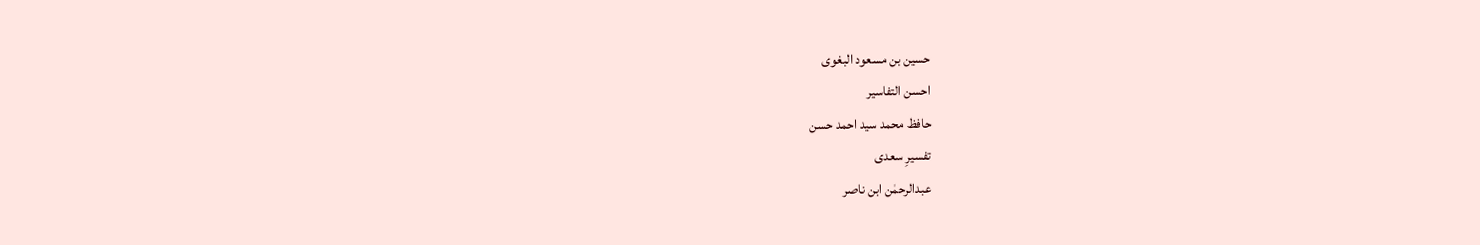حسین بن مسعود البغوی
احسن التفاسیر
حافظ محمد سید احمد حسن
تفسیرِ سعدی
عبدالرحمٰن ابن ناصر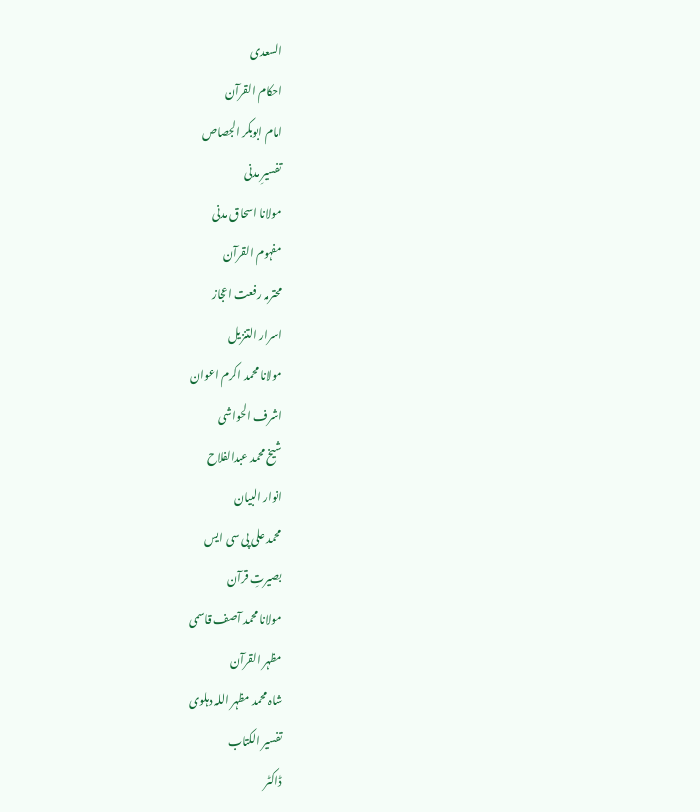السعدی
احکام القرآن
امام ابوبکر الجصاص
تفسیرِ مدنی
مولانا اسحاق مدنی
مفہوم القرآن
محترمہ رفعت اعجاز
اسرار التنزیل
مولانا محمد اکرم اعوان
اشرف الحواشی
شیخ محمد عبدالفلاح
انوار البیان
محمد علی پی سی ایس
بصیرتِ قرآن
مولانا محمد آصف قاسمی
مظہر القرآن
شاہ محمد مظہر اللہ دہلوی
تفسیر الکتاب
ڈاکٹر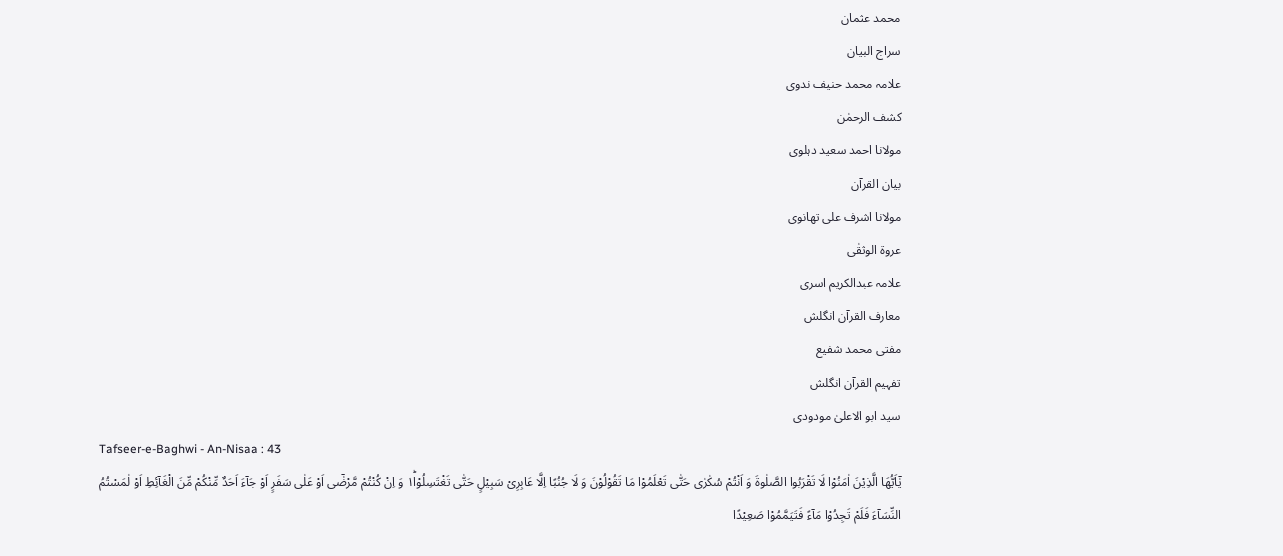محمد عثمان
سراج البیان
علامہ محمد حنیف ندوی
کشف الرحمٰن
مولانا احمد سعید دہلوی
بیان القرآن
مولانا اشرف علی تھانوی
عروۃ الوثقٰی
علامہ عبدالکریم اسری
معارف القرآن انگلش
مفتی محمد شفیع
تفہیم القرآن انگلش
سید ابو الاعلیٰ مودودی
Tafseer-e-Baghwi - An-Nisaa : 43
یٰۤاَیُّهَا الَّذِیْنَ اٰمَنُوْا لَا تَقْرَبُوا الصَّلٰوةَ وَ اَنْتُمْ سُكٰرٰى حَتّٰى تَعْلَمُوْا مَا تَقُوْلُوْنَ وَ لَا جُنُبًا اِلَّا عَابِرِیْ سَبِیْلٍ حَتّٰى تَغْتَسِلُوْا١ؕ وَ اِنْ كُنْتُمْ مَّرْضٰۤى اَوْ عَلٰى سَفَرٍ اَوْ جَآءَ اَحَدٌ مِّنْكُمْ مِّنَ الْغَآئِطِ اَوْ لٰمَسْتُمُ النِّسَآءَ فَلَمْ تَجِدُوْا مَآءً فَتَیَمَّمُوْا صَعِیْدًا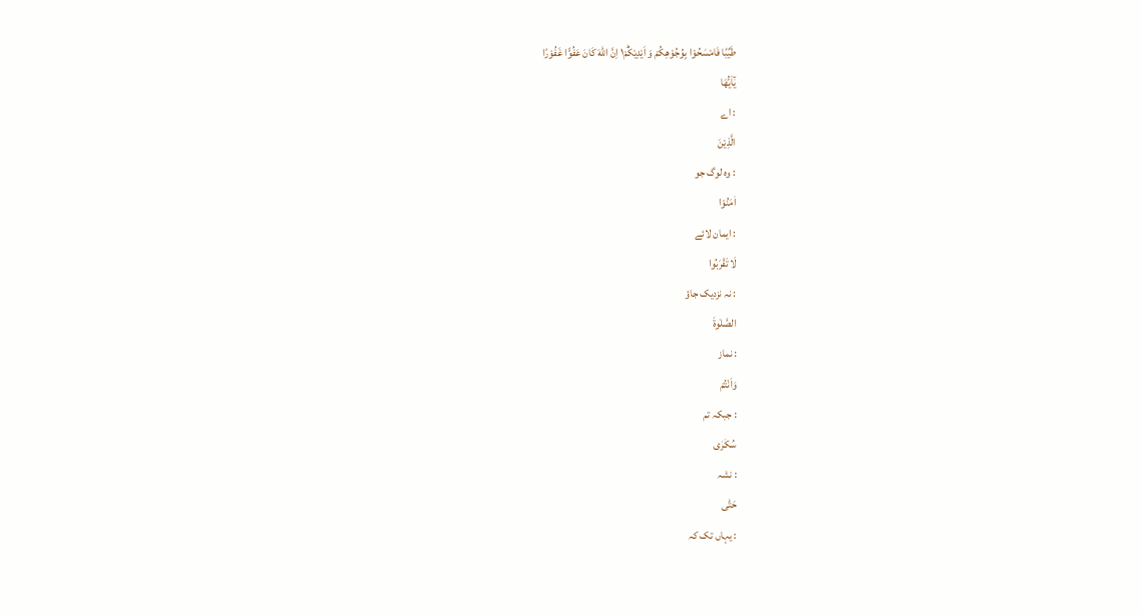طَیِّبًا فَامْسَحُوْا بِوُجُوْهِكُمْ وَ اَیْدِیْكُمْ١ؕ اِنَّ اللّٰهَ كَانَ عَفُوًّا غَفُوْرًا
يٰٓاَيُّھَا
: اے
الَّذِيْنَ
: وہ لوگ جو
اٰمَنُوْا
: ایمان لائے
لَا تَقْرَبُوا
: نہ نزدیک جاؤ
الصَّلٰوةَ
: نماز
وَاَنْتُمْ
: جبکہ تم
سُكٰرٰى
: نشہ
حَتّٰى
: یہاں تک کہ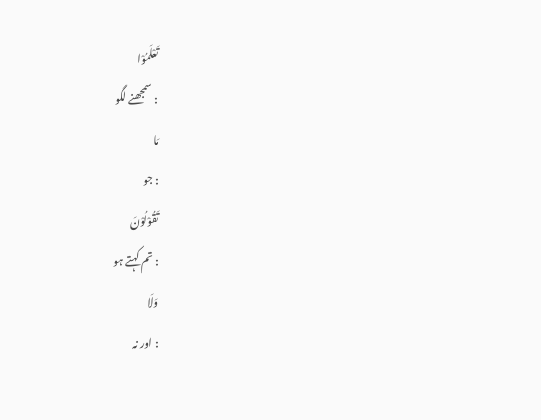تَعْلَمُوْا
: سمجھنے لگو
مَا
: جو
تَقُوْلُوْنَ
: تم کہتے ہو
وَلَا
: اور نہ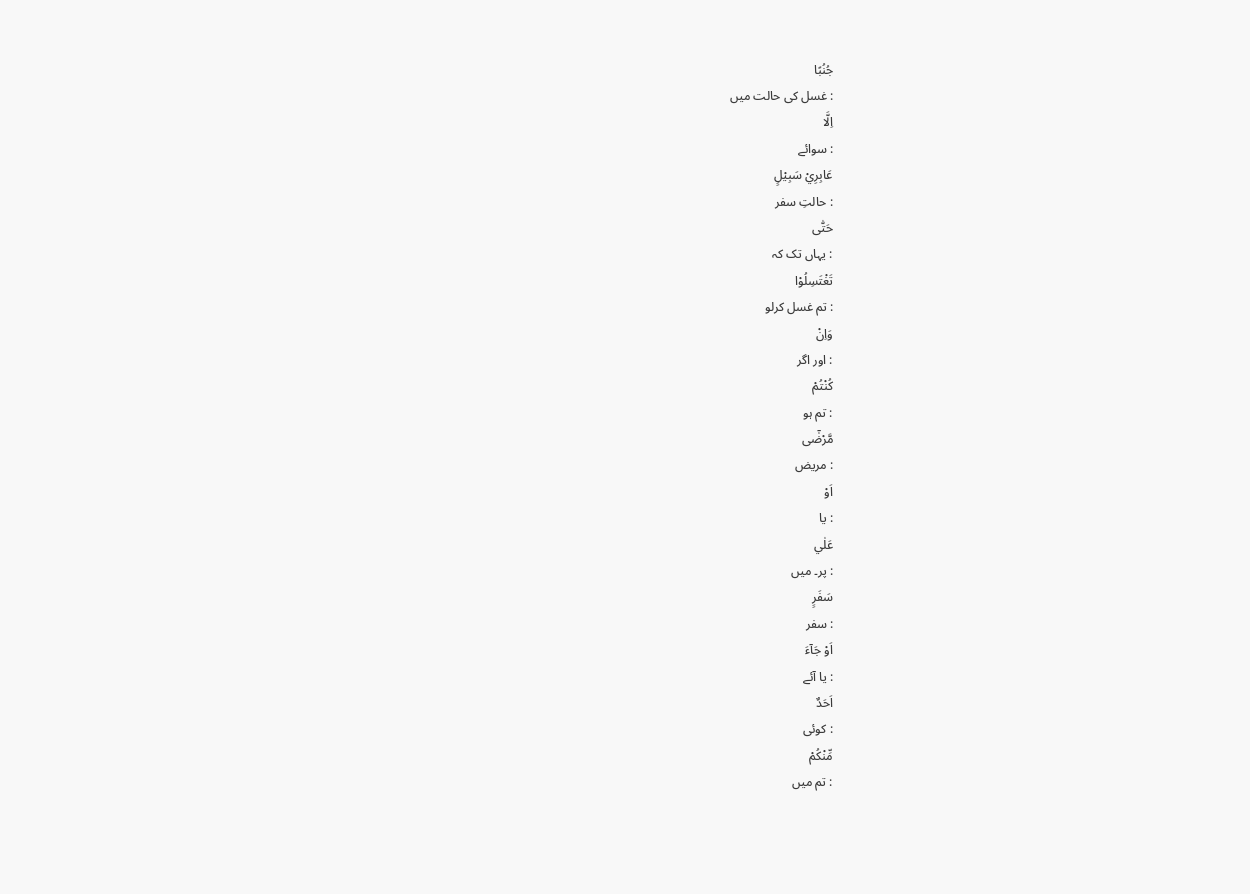جُنُبًا
: غسل کی حالت میں
اِلَّا
: سوائے
عَابِرِيْ سَبِيْلٍ
: حالتِ سفر
حَتّٰى
: یہاں تک کہ
تَغْتَسِلُوْا
: تم غسل کرلو
وَاِنْ
: اور اگر
كُنْتُمْ
: تم ہو
مَّرْضٰٓى
: مریض
اَوْ
: یا
عَلٰي
: پر۔ میں
سَفَرٍ
: سفر
اَوْ جَآءَ
: یا آئے
اَحَدٌ
: کوئی
مِّنْكُمْ
: تم میں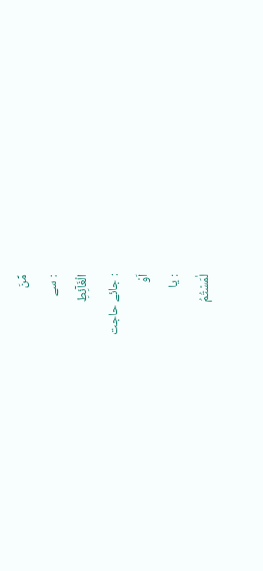مِّنَ
: سے
الْغَآئِطِ
: جائے حاجت
اَوْ
: یا
لٰمَسْتُمُ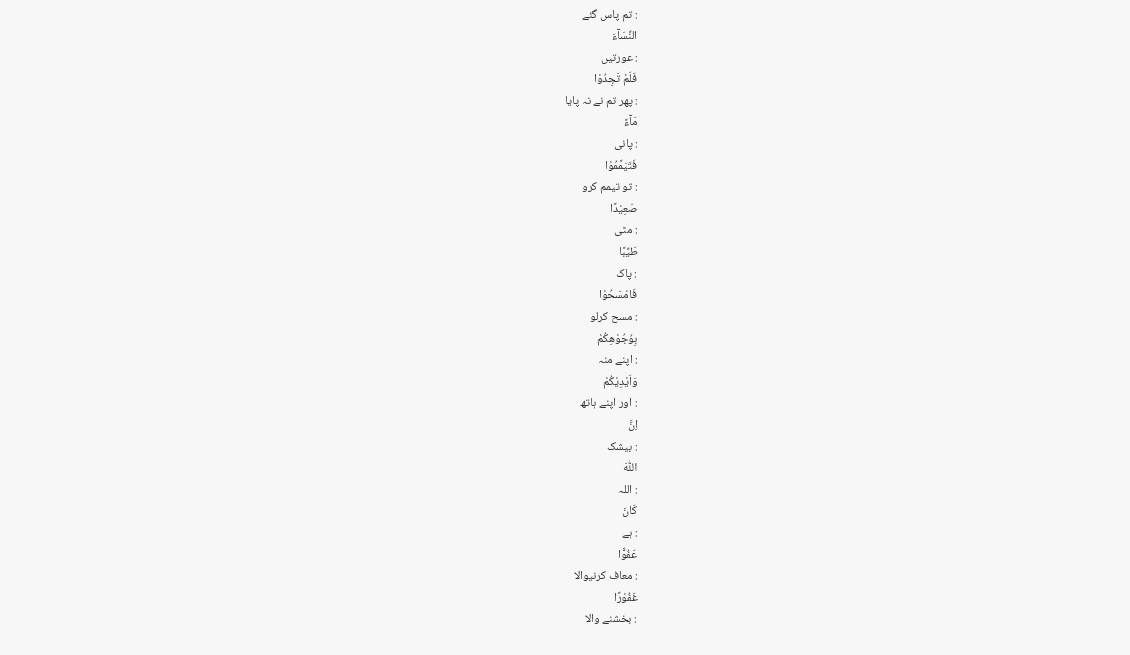: تم پاس گئے
النِّسَآءَ
: عورتیں
فَلَمْ تَجِدُوْا
: پھر تم نے نہ پایا
مَآءً
: پانی
فَتَيَمَّمُوْا
: تو تیمم کرو
صَعِيْدًا
: مٹی
طَيِّبًا
: پاک
فَامْسَحُوْا
: مسح کرلو
بِوُجُوْهِكُمْ
: اپنے منہ
وَاَيْدِيْكُمْ
: اور اپنے ہاتھ
اِنَّ
: بیشک
اللّٰهَ
: اللہ
كَانَ
: ہے
عَفُوًّا
: معاف کرنیوالا
غَفُوْرًا
: بخشنے والا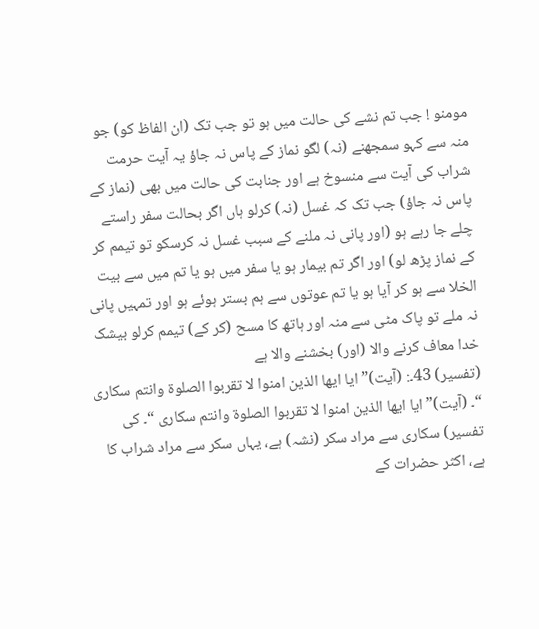مومنو ! جب تم نشے کی حالت میں ہو تو جب تک (ان الفاظ کو) جو منہ سے کہو سمجھنے (نہ) لگو نماز کے پاس نہ جاؤ یہ آیت حرمت شراب کی آیت سے منسوخ ہے اور جنابت کی حالت میں بھی (نماز کے پاس نہ جاؤ) جب تک کہ غسل (نہ) کرلو ہاں اگر بحالت سفر راستے چلے جا رہے ہو (اور پانی نہ ملنے کے سبب غسل نہ کرسکو تو تیمم کر کے نماز پڑھ لو) اور اگر تم بیمار ہو یا سفر میں ہو یا تم میں سے بیت الخلا سے ہو کر آیا ہو یا تم عوتوں سے ہم بستر ہوئے ہو اور تمہیں پانی نہ ملے تو پاک مٹی سے منہ اور ہاتھ کا مسح (کر کے) تیمم کرلو بیشک خدا معاف کرنے والا (اور) بخشنے والا ہے
(تفسیر) 43۔: (آیت)” ایا ایھا الذین امنوا لا تقربوا الصلوۃ وانتم سکاری “۔ (آیت)” ایا ایھا الذین امنوا لا تقربوا الصلوۃ وانتم سکاری “۔ کی تفسیر) سکاری سے مراد سکر (نشہ) ہے، یہاں سکر سے مراد شراب کا ہے، اکثر حضرات کے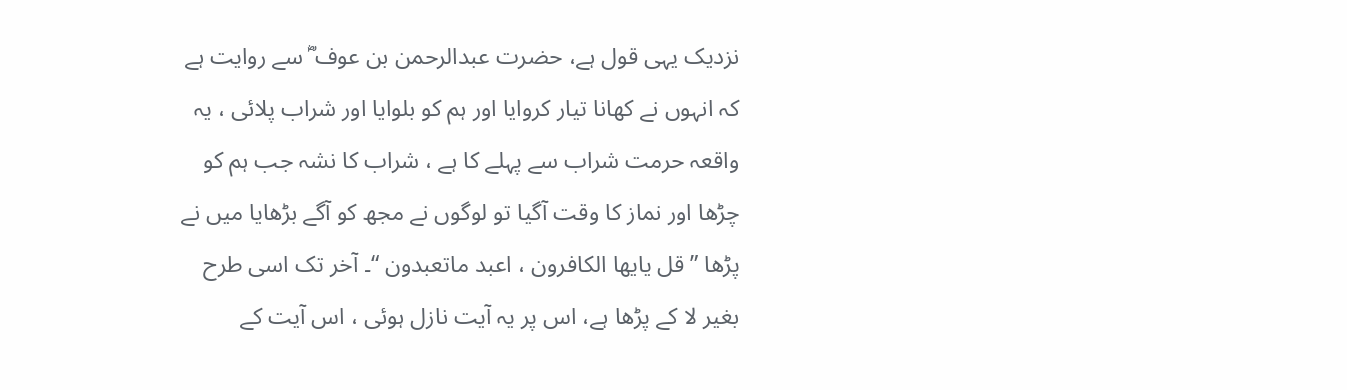نزدیک یہی قول ہے، حضرت عبدالرحمن بن عوف ؓ سے روایت ہے کہ انہوں نے کھانا تیار کروایا اور ہم کو بلوایا اور شراب پلائی ، یہ واقعہ حرمت شراب سے پہلے کا ہے ، شراب کا نشہ جب ہم کو چڑھا اور نماز کا وقت آگیا تو لوگوں نے مجھ کو آگے بڑھایا میں نے پڑھا ” قل یایھا الکافرون ، اعبد ماتعبدون “۔ آخر تک اسی طرح بغیر لا کے پڑھا ہے، اس پر یہ آیت نازل ہوئی ، اس آیت کے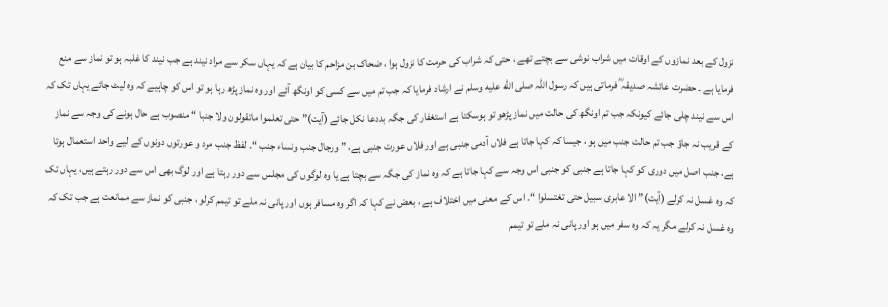نزول کے بعد نمازوں کے اوقات میں شراب نوشی سے بچتے تھے ، حتی کہ شراب کی حرمت کا نزول ہوا ، ضحاک بن مزاحم کا بیان ہے کہ یہاں سکر سے مراد نیند ہے جب نیند کا غلبہ ہو تو نماز سے منع فرمایا ہے ۔ حضرت عائشہ صدیقہ ؓ فرماتی ہیں کہ رسول اللہ صلى الله عليه وسلم نے ارشاد فرمایا کہ جب تم میں سے کسی کو اونگھ آئے اور وہ نماز پڑھ رہا ہو تو اس کو چاہیے کہ وہ لیٹ جائے یہاں تک کہ اس سے نیند چلی جائے کیونکہ جب تم اونگھ کی حالت میں نماز پڑھو تو ہوسکتا ہے استغفار کی جگہ بددعا نکل جائے (آیت)” حتی تعلموا ماتقولون ولا جنبا “ منصوب ہے حال ہونے کی وجہ سے نماز کے قریب نہ جاؤ جب تم حالت جنب میں ہو ، جیسا کہ کہا جاتا ہے فلاں آدمی جنبی ہے اور فلاں عورت جنبی ہے، ” ورجال جنب ونساء جنب “۔ لفظ جنب مرد و عورتوں دونوں کے لیے واحد استعمال ہوتا ہے، جنب اصل میں دوری کو کہا جاتا ہے جنبی کو جنبی اس وجہ سے کہا جاتا ہے کہ وہ نماز کی جگہ سے بچتا ہے یا وہ لوگوں کی مجلس سے دور رہتا ہے اور لوگ بھی اس سے دور رہتے ہیں، یہاں تک کہ وہ غسل نہ کرلے (آیت)” الا عابری سبیل حتی تغتسلوا “۔ اس کے معنی میں اختلاف ہے ، بعض نے کہا کہ اگر وہ مسافر ہوں اور پانی نہ ملے تو تیمم کرلو ، جنبی کو نماز سے ممانعت ہے جب تک کہ وہ غسل نہ کرلے مگر یہ کہ وہ سفر میں ہو اور پانی نہ ملے تو تیمم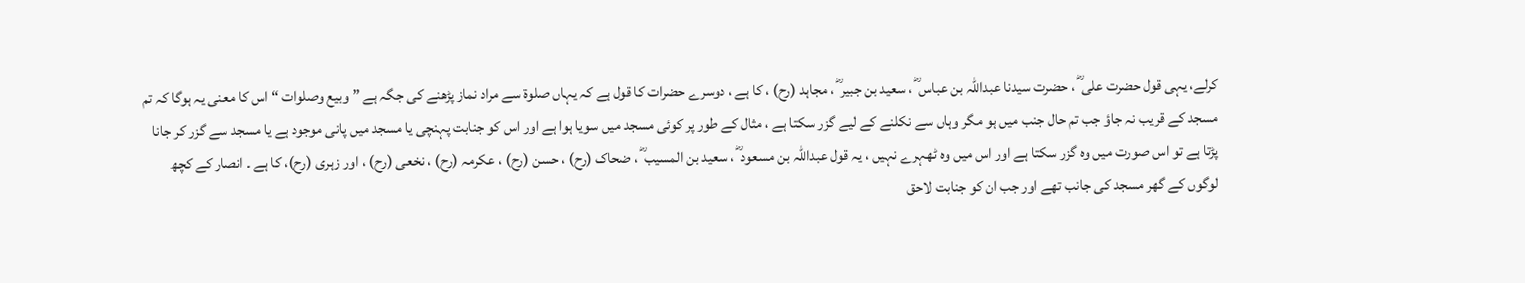کرلے، یہی قول حضرت علی ؓ ، حضرت سیدنا عبداللہ بن عباس ؓ ، سعید بن جبیر ؓ ، مجاہد (رح) ، کا ہے ، دوسرے حضرات کا قول ہے کہ یہاں صلوۃ سے مراد نماز پڑھنے کی جگہ ہے ” وبیع وصلوات “ اس کا معنی یہ ہوگا کہ تم مسجد کے قریب نہ جاؤ جب تم حال جنب میں ہو مگر وہاں سے نکلنے کے لیے گزر سکتا ہے ، مثال کے طور پر کوئی مسجد میں سویا ہوا ہے اور اس کو جنابت پہنچی یا مسجد میں پانی موجود ہے یا مسجد سے گزر کر جانا پڑتا ہے تو اس صورت میں وہ گزر سکتا ہے اور اس میں وہ ٹھہرے نہیں ، یہ قول عبداللہ بن مسعود ؓ ، سعید بن المسیب ؓ ، ضحاک (رح) ، حسن (رح) ، عکرمہ (رح) ، نخعی (رح) ، اور زہری (رح)، کا ہے ۔ انصار کے کچھ لوگوں کے گھر مسجد کی جانب تھے اور جب ان کو جنابت لاحق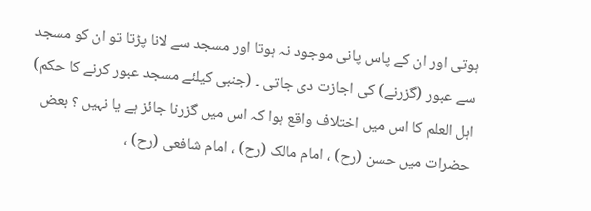ہوتی اور ان کے پاس پانی موجود نہ ہوتا اور مسجد سے لانا پڑتا تو ان کو مسجد سے عبور (گزرنے) کی اجازت دی جاتی ۔ (جنبی کیلئے مسجد عبور کرنے کا حکم) اہل العلم کا اس میں اختلاف واقع ہوا کہ اس میں گزرنا جائز ہے یا نہیں ؟ بعض حضرات میں حسن (رح) ، امام مالک (رح) ، امام شافعی (رح) ،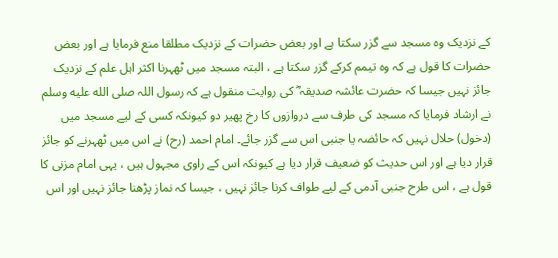کے نزدیک وہ مسجد سے گزر سکتا ہے اور بعض حضرات کے نزدیک مطلقا منع فرمایا ہے اور بعض حضرات کا قول ہے کہ وہ تیمم کرکے گزر سکتا ہے ، البتہ مسجد میں ٹھہرنا اکثر اہل علم کے نزدیک جائز نہیں جیسا کہ حضرت عائشہ صدیقہ ؓ کی روایت منقول ہے کہ رسول اللہ صلى الله عليه وسلم نے ارشاد فرمایا کہ مسجد کی طرف سے دروازوں کا رخ پھیر دو کیونکہ کسی کے لیے مسجد میں (دخول) حلال نہیں کہ حائضہ یا جنبی اس سے گزر جائے۔ امام احمد (رح) نے اس میں ٹھہرنے کو جائز قرار دیا ہے اور اس حدیث کو ضعیف قرار دیا ہے کیونکہ اس کے راوی مجہول ہیں ، یہی امام مزنی کا قول ہے ، اس طرح جنبی آدمی کے لیے طواف کرنا جائز نہیں ، جیسا کہ نماز پڑھنا جائز نہیں اور اس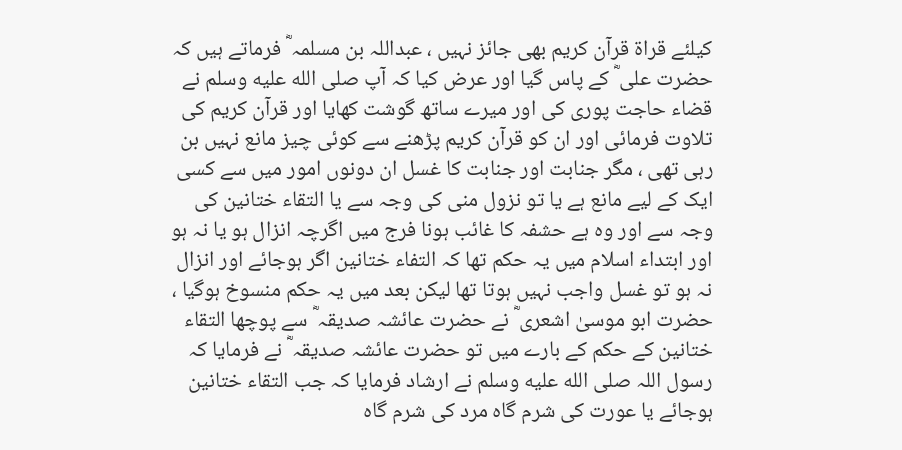کیلئے قراۃ قرآن کریم بھی جائز نہیں ، عبداللہ بن مسلمہ ؓ فرماتے ہیں کہ حضرت علی ؓ کے پاس گیا اور عرض کیا کہ آپ صلى الله عليه وسلم نے قضاء حاجت پوری کی اور میرے ساتھ گوشت کھایا اور قرآن کریم کی تلاوت فرمائی اور ان کو قرآن کریم پڑھنے سے کوئی چیز مانع نہیں بن رہی تھی ، مگر جنابت اور جنابت کا غسل ان دونوں امور میں سے کسی ایک کے لیے مانع ہے یا تو نزول منی کی وجہ سے یا التقاء ختانین کی وجہ سے اور وہ ہے حشفہ کا غائب ہونا فرج میں اگرچہ انزال ہو یا نہ ہو اور ابتداء اسلام میں یہ حکم تھا کہ التفاء ختانین اگر ہوجائے اور انزال نہ ہو تو غسل واجب نہیں ہوتا تھا لیکن بعد میں یہ حکم منسوخ ہوگیا ، حضرت ابو موسیٰ اشعری ؓ نے حضرت عائشہ صدیقہ ؓ سے پوچھا التقاء ختانین کے حکم کے بارے میں تو حضرت عائشہ صدیقہ ؓ نے فرمایا کہ رسول اللہ صلى الله عليه وسلم نے ارشاد فرمایا کہ جب التقاء ختانین ہوجائے یا عورت کی شرم گاہ مرد کی شرم گاہ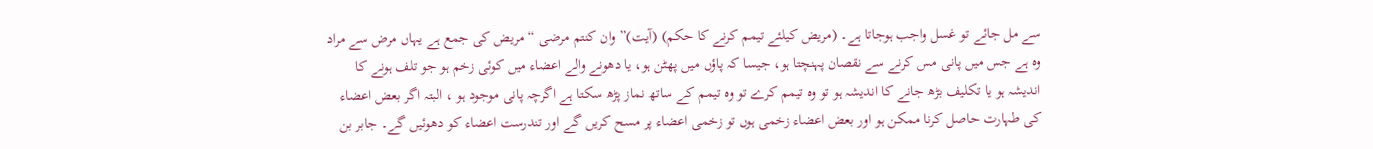سے مل جائے تو غسل واجب ہوجاتا ہے۔ (مریض کیلئے تیمم کرنے کا حکم) (آیت)” وان کنتم مرضی “ مریض کی جمع ہے یہاں مرض سے مراد وہ ہے جس میں پانی مس کرنے سے نقصان پہنچتا ہو، جیسا کہ پاؤں میں پھٹن ہو، یا دھونے والے اعضاء میں کوئی زخم ہو جو تلف ہونے کا اندیشہ ہو یا تکلیف بڑھ جانے کا اندیشہ ہو تو وہ تیمم کرے تو وہ تیمم کے ساتھ نماز پڑھ سکتا ہے اگرچہ پانی موجود ہو ، البتہ اگر بعض اعضاء کی طہارت حاصل کرنا ممکن ہو اور بعض اعضاء زخمی ہوں تو زخمی اعضاء پر مسح کریں گے اور تندرست اعضاء کو دھوئیں گے۔ جابر بن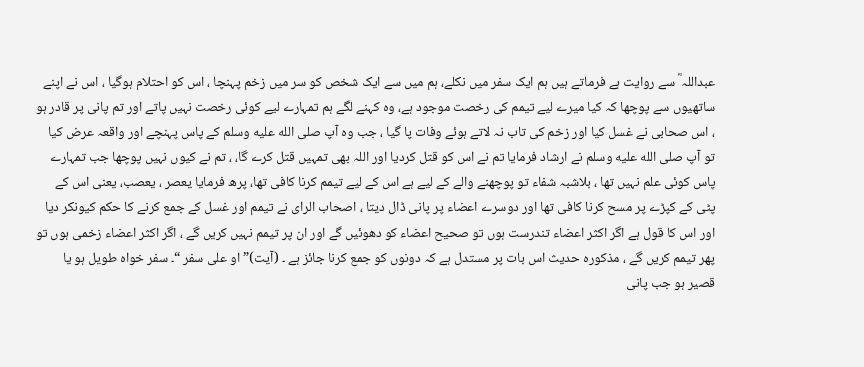عبداللہ ؓ سے روایت ہے فرماتے ہیں ہم ایک سفر میں نکلے، ہم میں سے ایک شخص کو سر میں زخم پہنچا ، اس کو احتلام ہوگیا ، اس نے اپنے ساتھیوں سے پوچھا کہ کیا میرے لیے تیمم کی رخصت موجود ہے، وہ کہنے لگے ہم تمہارے لیے کوئی رخصت نہیں پاتے اور تم پانی پر قادر ہو ، اس صحابی نے غسل کیا اور زخم کی تاب نہ لاتے ہوئے وفات پا گیا ، جب وہ آپ صلى الله عليه وسلم کے پاس پہنچے اور واقعہ عرض کیا تو آپ صلى الله عليه وسلم نے ارشاد فرمایا تم نے اس کو قتل کردیا اور اللہ بھی تمہیں قتل کرے گا، ، تم نے کیوں نہیں پوچھا جب تمہارے پاس کوئی علم نہیں تھا ، بلاشبہ شفاء تو پوچھنے والے کے لیے ہے اس کے لیے تیمم کرنا کافی تھا، پرھ فرمایا یعصر ، یعصب، یعنی اس کے پٹی کے کپڑے پر مسح کرنا کافی تھا اور دوسرے اعضاء پر پانی ڈال دیتا ، اصحاب الرای نے تیمم اور غسل کے جمع کرنے کا حکم کیونکر دیا اور اس کا قول ہے اگر اکثر اعضاء تندرست ہوں تو صحیح اعضاء کو دھوئیں گے اور ان پر تیمم نہیں کریں گے ، اگر اکثر اعضاء زخمی ہوں تو پھر تیمم کریں گے ، مذکورہ حدیث اس بات پر مستدل ہے کہ دونوں کو جمع کرنا جائز ہے ۔ (آیت)” او علی سفر “۔ سفر خواہ طویل ہو یا قصیر ہو جب پانی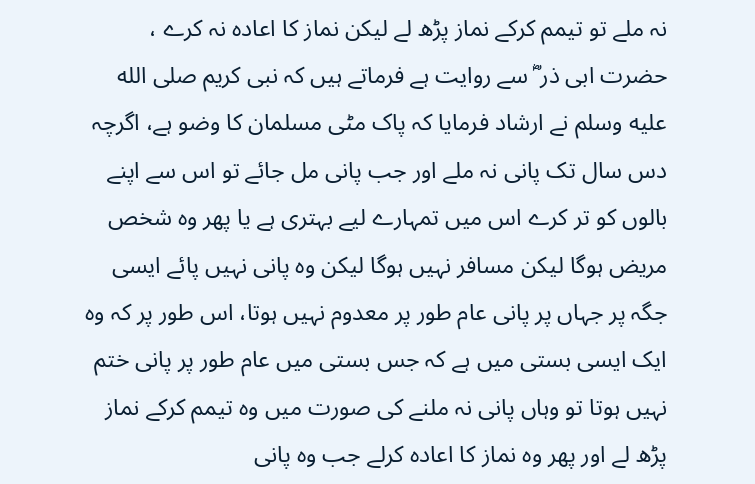نہ ملے تو تیمم کرکے نماز پڑھ لے لیکن نماز کا اعادہ نہ کرے ، حضرت ابی ذر ؓ سے روایت ہے فرماتے ہیں کہ نبی کریم صلى الله عليه وسلم نے ارشاد فرمایا کہ پاک مٹی مسلمان کا وضو ہے، اگرچہ دس سال تک پانی نہ ملے اور جب پانی مل جائے تو اس سے اپنے بالوں کو تر کرے اس میں تمہارے لیے بہتری ہے یا پھر وہ شخص مریض ہوگا لیکن مسافر نہیں ہوگا لیکن وہ پانی نہیں پائے ایسی جگہ پر جہاں پر پانی عام طور پر معدوم نہیں ہوتا، اس طور پر کہ وہ ایک ایسی بستی میں ہے کہ جس بستی میں عام طور پر پانی ختم نہیں ہوتا تو وہاں پانی نہ ملنے کی صورت میں وہ تیمم کرکے نماز پڑھ لے اور پھر وہ نماز کا اعادہ کرلے جب وہ پانی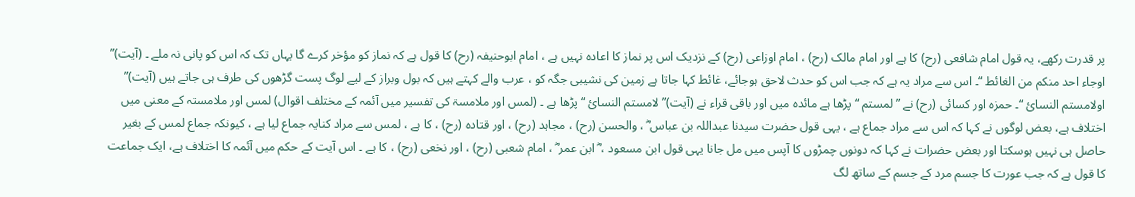پر قدرت رکھے، یہ قول امام شافعی (رح) کا ہے اور امام مالک (رح) ، امام اوزاعی (رح) کے نزدیک اس پر نماز کا اعادہ نہیں ہے ، امام ابوحنیفہ (رح) کا قول ہے کہ نماز کو مؤخر کرے گا یہاں تک کہ اس کو پانی نہ ملے ۔ (آیت)” اوجاء احد منکم من الغائط “۔ اس سے مراد یہ ہے کہ جب اس کو حدث لاحق ہوجائے، غائط کہا جاتا ہے زمین کی نشیبی جگہ کو ، عرب والے کہتے ہیں کہ بول وبراز کے لیے لوگ پست گڑھوں کی طرف ہی جاتے ہیں (آیت)” اولامستم النسائ “۔ حمزہ اور کسائی (رح) نے ” لمستم “ پڑھا ہے مائدہ میں اور باقی قراء نے (آیت)” لامستم النسائ “ پڑھا ہے ۔ (لمس اور ملامسۃ کی تفسیر میں آئمہ کے مختلف اقوال) لمس اور ملامستہ کے معنی میں اختلاف ہے، بعض لوگوں نے کہا کہ اس سے مراد جماع ہے ، یہی قول حضرت سیدنا عبداللہ بن عباس ؓ ، والحسن (رح) ، مجاہد (رح) ، اور قتادہ (رح) ، کا ہے ، لمس سے مراد کنایہ جماع لیا ہے ، کیونکہ جماع لمس کے بغیر حاصل ہی نہیں ہوسکتا اور بعض حضرات نے کہا کہ دونوں چمڑوں کا آپس میں مل جانا یہی قول ابن مسعود ، ؓ ابن عمر ؓ ، امام شعبی (رح) ، اور نخعی (رح) ، کا ہے ۔ اس آیت کے حکم میں آئمہ کا اختلاف ہے، ایک جماعت کا قول ہے کہ جب عورت کا جسم مرد کے جسم کے ساتھ لگ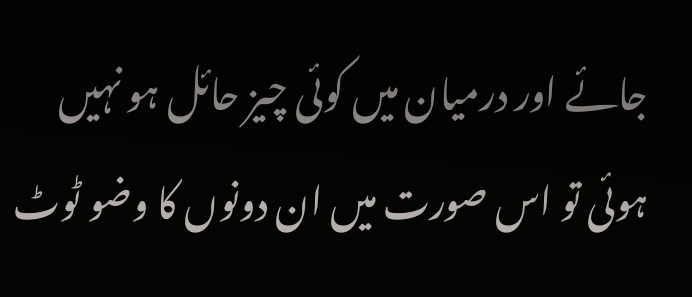جائے اور درمیان میں کوئی چیز حائل ہو نہیں ہوئی تو اس صورت میں ان دونوں کا وضو ٹوٹ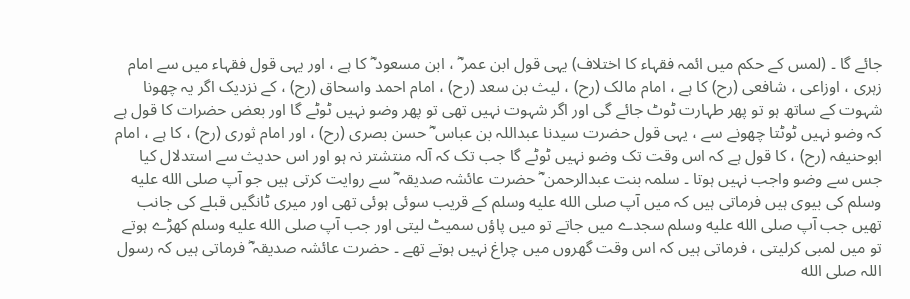جائے گا ۔ (لمس کے حکم میں ائمہ فقہاء کا اختلاف) یہی قول ابن عمر ؓ ، ابن مسعود ؓ کا ہے ، اور یہی قول فقہاء میں سے امام زہری ، اوزاعی ، شافعی (رح) کا ہے ، امام مالک (رح) ، لیث بن سعد (رح) ، امام احمد واسحاق (رح) ، کے نزدیک اگر یہ چھونا شہوت کے ساتھ ہو تو پھر طہارت ٹوٹ جائے گی اور اگر شہوت نہیں تھی تو پھر وضو نہیں ٹوٹے گا اور بعض حضرات کا قول ہے کہ وضو نہیں ٹوٹتا چھونے سے ، یہی قول حضرت سیدنا عبداللہ بن عباس ؓ حسن بصری (رح) ، اور امام ثوری (رح) ، کا ہے ، امام ابوحنیفہ (رح) ، کا قول ہے کہ اس وقت تک وضو نہیں ٹوٹے گا جب تک کہ آلہ منتشتر نہ ہو اور اس حدیث سے استدلال کیا جس سے وضو واجب نہیں ہوتا ۔ سلمہ بنت عبدالرحمن ؓ حضرت عائشہ صدیقہ ؓ سے روایت کرتی ہیں جو آپ صلى الله عليه وسلم کی بیوی ہیں فرماتی ہیں کہ میں آپ صلى الله عليه وسلم کے قریب سوئی ہوئی تھی اور میری ٹانگیں قبلے کی جانب تھیں جب آپ صلى الله عليه وسلم سجدے میں جاتے تو میں پاؤں سمیٹ لیتی اور جب آپ صلى الله عليه وسلم کھڑے ہوتے تو میں لمبی کرلیتی ، فرماتی ہیں کہ اس وقت گھروں میں چراغ نہیں ہوتے تھے ۔ حضرت عائشہ صدیقہ ؓ فرماتی ہیں کہ رسول اللہ صلى الله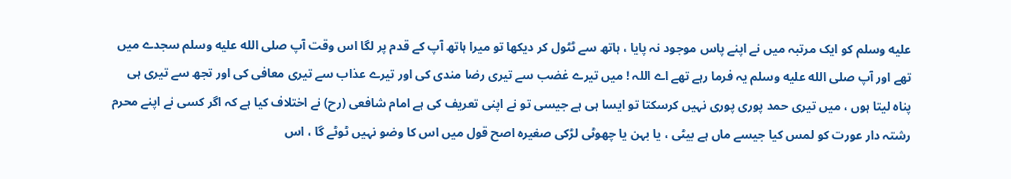عليه وسلم کو ایک مرتبہ میں نے اپنے پاس موجود نہ پایا ، ہاتھ سے ٹٹول کر دیکھا تو میرا ہاتھ آپ کے قدم پر لگا اس وقت آپ صلى الله عليه وسلم سجدے میں تھے اور آپ صلى الله عليه وسلم یہ فرما رہے تھے اے اللہ ! میں تیرے غضب سے تیری رضا مندی کی اور تیرے عذاب سے تیری معافی کی اور تجھ سے تیری ہی پناہ لیتا ہوں ، میں تیری حمد پوری پوری نہیں کرسکتا تو ایسا ہی ہے جیسی تو نے اپنی تعریف کی ہے امام شافعی (رح) نے اختلاف کیا ہے کہ اگر کسی نے اپنے محرم رشتہ دار عورت کو لمس کیا جیسے ماں ہے بیٹی ، یا بہن یا چھوٹی لڑکی صغیرہ اصح قول میں اس کا وضو نہیں ٹوٹے گا ، اس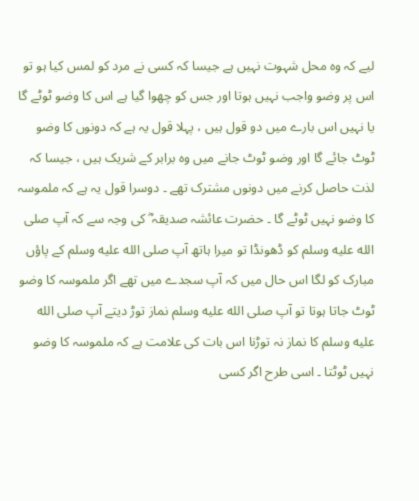لیے کہ وہ محل شہوت نہیں ہے جیسا کہ کسی نے مرد کو لمس کیا ہو تو اس پر وضو واجب نہیں ہوتا اور جس کو چھوا گیا ہے اس کا وضو ٹوٹے گا یا نہیں اس بارے میں دو قول ہیں ، پہلا قول یہ ہے کہ دونوں کا وضو ٹوٹ جائے گا اور وضو ٹوٹ جانے میں وہ برابر کے شریک ہیں ، جیسا کہ لذت حاصل کرنے میں دونوں مشترک تھے ۔ دوسرا قول یہ ہے کہ ملموسہ کا وضو نہیں ٹوٹے گا ۔ حضرت عائشہ صدیقہ ؓ کی وجہ سے کہ آپ صلى الله عليه وسلم کو ڈھونڈا تو میرا ہاتھ آپ صلى الله عليه وسلم کے پاؤں مبارک کو لگا اس حال میں کہ آپ سجدے میں تھے اگر ملموسہ کا وضو ٹوٹ جاتا ہوتا تو آپ صلى الله عليه وسلم نماز توڑ دیتے آپ صلى الله عليه وسلم کا نماز نہ توڑنا اس بات کی علامت ہے کہ ملموسہ کا وضو نہیں ٹوٹتا ۔ اسی طرح اگر کسی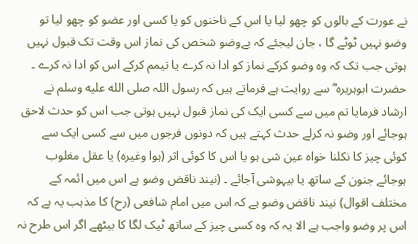نے عورت کے بالوں کو چھو لیا یا اس کے ناخنوں کو یا کسی اور عضو کو چھو لیا تو وضو نہیں ٹوٹے گا ، جان لیجئے کہ بےوضو شخص کی نماز اس وقت تک قبول نہیں ہوتی جب تک کہ وہ وضو کرکے نماز کو ادا نہ کرے یا تیمم کرکے اس کو ادا نہ کرے ۔ حضرت ابوہریرہ ؓ سے روایت ہے فرماتے ہیں کہ رسول اللہ صلى الله عليه وسلم نے ارشاد فرمایا تم میں سے کسی ایک کی نماز قبول نہیں ہوتی جب اس کو حدث لاحق ہوجائے اور وضو نہ کرلے حدث کہتے ہیں کہ دونوں فرجوں میں سے کسی ایک سے کوئی چیز کا نکلنا خواہ عین شی ہو یا اس کا کوئی اثر (ہوا وغیرہ) یا عقل مغلوب ہوجائے جنون کے ساتھ یا بیہوشی آجائے ۔ (نیند ناقض وضو ہے اس میں ائمہ کے مختلف اقوال) نیند ناقض وضو ہے کہ اس میں امام شافعی (رح) کا مذہب یہ ہے کہ اس پر وضو واجب ہے الا یہ کہ وہ کسی چیز کے ساتھ ٹیک لگا کا بیٹھے اگر اس طرح نہ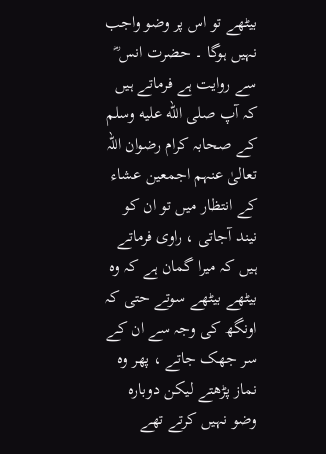بیٹھے تو اس پر وضو واجب نہیں ہوگا ۔ حضرت انس ؓ سے روایت ہے فرماتے ہیں کہ آپ صلى الله عليه وسلم کے صحابہ کرام رضوان اللہ تعالیٰ عنہم اجمعین عشاء کے انتظار میں تو ان کو نیند آجاتی ، راوی فرماتے ہیں کہ میرا گمان ہے کہ وہ بیٹھے بیٹھے سوتے حتی کہ اونگھ کی وجہ سے ان کے سر جھک جاتے ، پھر وہ نماز پڑھتے لیکن دوبارہ وضو نہیں کرتے تھے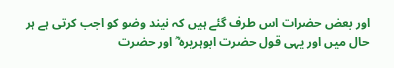اور بعض حضرات اس طرف گئے ہیں کہ نیند وضو کو اجب کرتی ہے ہر حال میں اور یہی قول حضرت ابوہریرہ ؓ اور حضرت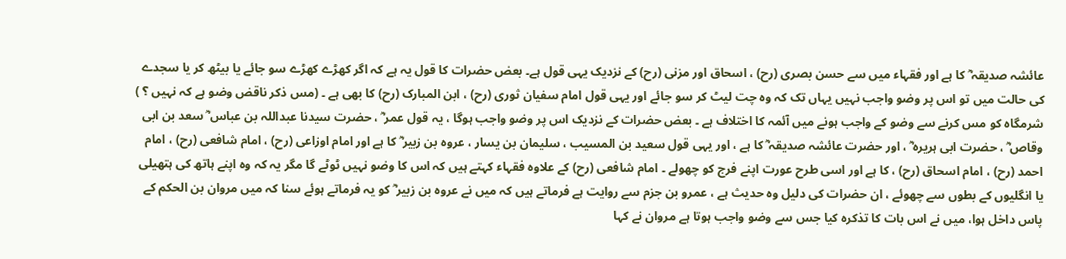عائشہ صدیقہ ؓ کا ہے اور فقہاء میں سے حسن بصری (رح) ، اسحاق اور مزنی (رح) کے نزدیک یہی قول ہے۔ بعض حضرات کا قول یہ ہے کہ اگر کھڑے کھڑے سو جائے یا بیٹھ کر یا سجدے کی حالت میں تو اس پر وضو واجب نہیں یہاں تک کہ وہ چت لیٹ کر سو جائے اور یہی قول امام سفیان ثوری (رح) ، ابن المبارک (رح) کا بھی ہے ۔ (مس ذکر ناقض وضو ہے کہ نہیں ؟ ) شرمگاہ کو مس کرنے سے وضو کے واجب ہونے میں آئمہ کا اختلاف ہے ۔ بعض حضرات کے نزدیک اس پر وضو واجب ہوگا ، یہ قول عمر ؓ ، حضرت سیدنا عبداللہ بن عباس ؓ سعد بن ابی وقاص ؓ ، حضرت ابی ہریرہ ؓ ، اور حضرت عائشہ صدیقہ ؓ کا ہے ، اور یہی قول سعید بن المسیب ، سلیمان بن یسار ، عروہ بن زبیر ؓ کا ہے اور امام اوزاعی (رح) ، امام شافعی (رح) ، امام احمد (رح) ، امام اسحاق (رح) ، کا ہے اور اسی طرح عورت اپنے فرج کو چھولے ۔ امام شافعی (رح) کے علاوہ فقہاء کہتے ہیں کہ اس کا وضو نہیں ٹوٹے گا مگر یہ کہ وہ اپنے ہاتھ کی ہتھیلی یا انگلیوں کے بطوں سے چھوئے ، ان حضرات کی دلیل وہ حدیث ہے ، عمرو بن جزم سے روایت ہے فرماتے ہیں کہ میں نے عروہ بن زبیر ؓ کو یہ فرماتے ہوئے سنا کہ میں مروان بن الحکم کے پاس داخل ہوا، میں نے اس بات کا تذکرہ کیا جس سے وضو واجب ہوتا ہے مروان نے کہا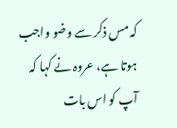کہ مس ذکر سے وضو واجب ہوتا ہے، عروہ نے کہا کہ آپ کو اس بات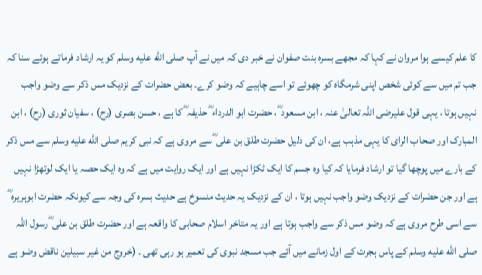کا علم کیسے ہوا مروان نے کہا کہ مجھے بسرہ بنت صفوان نے خبر دی کہ میں نے آپ صلى الله عليه وسلم کو یہ ارشاد فرماتے ہوئے سنا کہ جب تم میں سے کوئی شخص اپنی شرمگاہ کو چھوئے تو اسے چاہیے کہ وضو کرے۔ بعض حضرات کے نزدیک مس ذکر سے وضو واجب نہیں ہوتا ، یہی قول علیرضی اللہ تعالیٰ عنہ ، ابن مسعود ؓ ، حضرت ابو الدرداء ؓ حذیفہ ؓ کا ہے ، حسن بصری (رح) ، سفیان ثوری (رح) ، ابن المبارک اور صحاب الرای کا یہی مذہب ہے، ان کی دلیل حضرت طلق بن علی ؓ سے مروی ہے کہ نبی کریم صلى الله عليه وسلم سے مس ذکر کے بارے میں پوچھا گیا تو ارشاد فرمایا کہ کیا وہ جسم کا ایک ٹکڑا نہیں ہے اور ایک روایت میں ہے کہ وہ ایک حصہ یا ایک لوتھڑا نہیں ہے اور جن حضرات کے نزدیک وضو واجب نہیں ہوتا ، ان کے نزدیک یہ حدیث منسوخ ہے حدیث بسرہ کی وجہ سے کیونکہ حضرت ابوہریرہ ؓ سے اسی طرح مروی ہے کہ وضو مس ذکر سے واجب ہوتا ہے اور یہ متاخر اسلام صحابی کا واقعہ ہے اور حضرت طلق بن علی ؓ رسول اللہ صلى الله عليه وسلم کے پاس ہجرت کے اول زمانے میں آئے جب مسجد نبوی کی تعمیر ہو رہی تھی ۔ (خروج من غیر سبیلین ناقض وضو ہے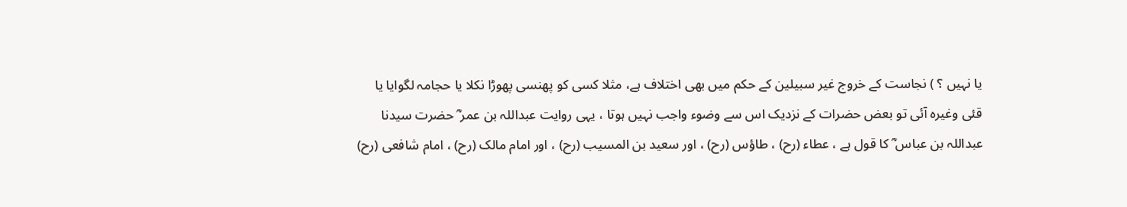یا نہیں ؟ ) نجاست کے خروج غیر سبیلین کے حکم میں بھی اختلاف ہے، مثلا کسی کو پھنسی پھوڑا نکلا یا حجامہ لگوایا یا قئی وغیرہ آئی تو بعض حضرات کے نزدیک اس سے وضوء واجب نہیں ہوتا ، یہی روایت عبداللہ بن عمر ؓ حضرت سیدنا عبداللہ بن عباس ؓ کا قول ہے ، عطاء (رح) ، طاؤس (رح) ، اور سعید بن المسیب (رح) ، اور امام مالک (رح) ، امام شافعی (رح)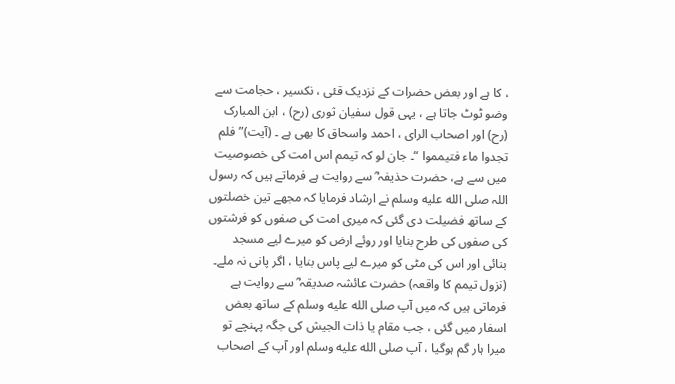، کا ہے اور بعض حضرات کے نزدیک قئی ، نکسیر ، حجامت سے وضو ٹوٹ جاتا ہے ، یہی قول سفیان ثوری (رح) ، ابن المبارک (رح) اور اصحاب الرای ، احمد واسحاق کا بھی ہے ۔ (آیت)” فلم تجدوا ماء فتیمموا “۔ جان لو کہ تیمم اس امت کی خصوصیت میں سے ہے، حضرت حذیفہ ؓ سے روایت ہے فرماتے ہیں کہ رسول اللہ صلى الله عليه وسلم نے ارشاد فرمایا کہ مجھے تین خصلتوں کے ساتھ فضیلت دی گئی کہ میری امت کی صفوں کو فرشتوں کی صفوں کی طرح بنایا اور روئے ارض کو میرے لیے مسجد بنائی اور اس کی مٹی کو میرے لیے پاس بنایا ، اگر پانی نہ ملے۔ (نزول تیمم کا واقعہ) حضرت عائشہ صدیقہ ؓ سے روایت ہے فرماتی ہیں کہ میں آپ صلى الله عليه وسلم کے ساتھ بعض اسفار میں گئی ، جب مقام یا ذات الجیش کی جگہ پہنچے تو میرا ہار گم ہوگیا ، آپ صلى الله عليه وسلم اور آپ کے اصحاب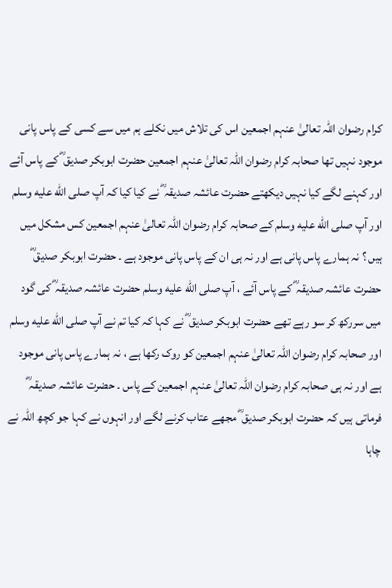کرام رضوان اللہ تعالیٰ عنہم اجمعین اس کی تلاش میں نکلے ہم میں سے کسی کے پاس پانی موجود نہیں تھا صحابہ کرام رضوان اللہ تعالیٰ عنہم اجمعین حضرت ابوبکر صدیق ؓ کے پاس آئے اور کہنے لگے کیا نہیں دیکھتے حضرت عائشہ صدیقہ ؓ نے کیا کیا کہ آپ صلى الله عليه وسلم اور آپ صلى الله عليه وسلم کے صحابہ کرام رضوان اللہ تعالیٰ عنہم اجمعین کس مشکل میں ہیں ؟ نہ ہمارے پاس پانی ہے اور نہ ہی ان کے پاس پانی موجود ہے ۔ حضرت ابوبکر صدیق ؓ حضرت عائشہ صدیقہ ؓ کے پاس آئے ، آپ صلى الله عليه وسلم حضرت عائشہ صدیقہ ؓ کی گود میں سررکھ کر سو رہے تھے حضرت ابوبکر صدیق ؓ نے کہا کہ کیا تم نے آپ صلى الله عليه وسلم اور صحابہ کرام رضوان اللہ تعالیٰ عنہم اجمعین کو روک رکھا ہے ، نہ ہمارے پاس پانی موجود ہے اور نہ ہی صحابہ کرام رضوان اللہ تعالیٰ عنہم اجمعین کے پاس ۔ حضرت عائشہ صدیقہ ؓ فرماتی ہیں کہ حضرت ابوبکر صدیق ؓ مجھے عتاب کرنے لگے اور انہوں نے کہا جو کچھ اللہ نے چاہا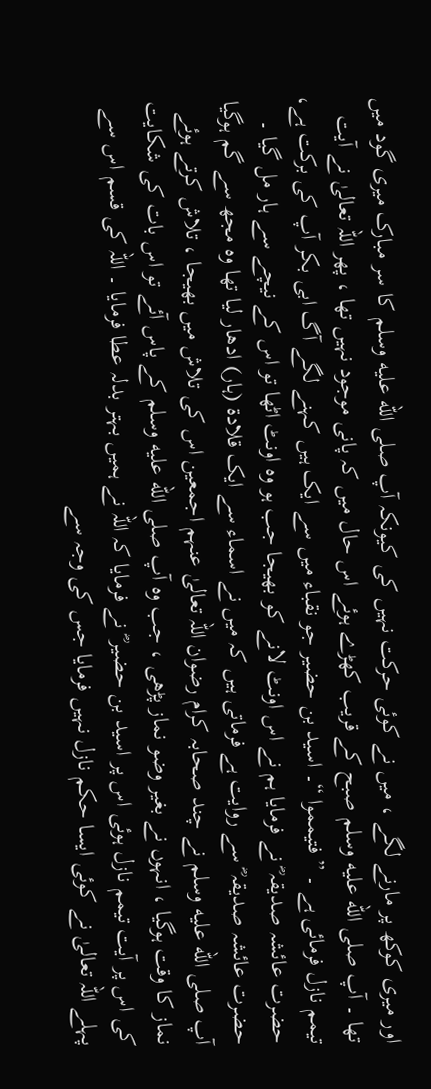اور میری کوکھ پر مارنے لگے ، میں نے کوئی حرکت نہیں کی کیونکہ آپ صلى الله عليه وسلم کا سر مبارک میری گود میں تھا ۔ آپ صلى الله عليه وسلم صبح کے قریب کھڑے ہوئے اس حال میں کہ پانی موجود نہیں تھا ، پھر اللہ تعالیٰ نے آیت تیمم نازل فرمائی ہے ۔ ” فتیمموا “۔ اسید بن حضیر جو نقباء میں سے ایک ہیں کہنے لگے آگ ابی بکر آپ کی برکت ہے، حضرت عائشہ صدیقہ ؓ نے فرمایا ہم نے اس اونٹ لانے کو بھیجا جب ہو وہ اونٹ اٹھا تو اس کے نیچے سے ہار مل گیا ۔ حضرت عائشہ صدیقہ ؓ سے روایت ہے فرماتی ہیں کہ میں نے اسماء سے ایک قلادۃ (ہار) ادھار لیا تھا وہ مجھ سے گم ہوگیا آپ صلى الله عليه وسلم نے چند صحابہ کرام رضوان اللہ تعالیٰ عنہم اجمعین اس کی تلاش میں بھیجا ، تلاش کرتے ہوئے نماز کا وقت ہوگیا ، انہوں نے بغیر وضو نماز پڑھی ، جب وہ آپ صلى الله عليه وسلم کے پاس آئے تو اس بات کی شکایت کی اس پر آیت تیمم نازل ہوئی اس پر اسید بن حضیر ؓ نے فرمایا کہ اللہ نے ہمیں بہتر بدلہ عطا فرمایا ۔ اللہ کی قسم اس سے پہلے اللہ تعالیٰ نے کوئی ایسا حکم نازل نہیں فرمایا جس کی وجہ سے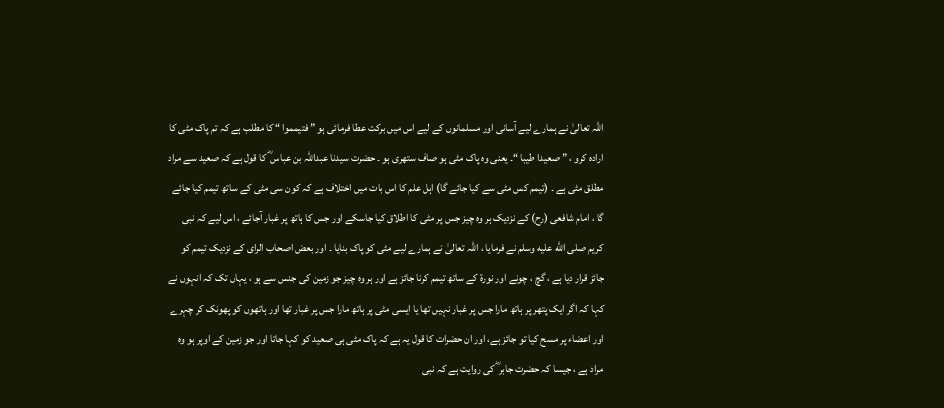اللہ تعالیٰ نے ہمارے لیے آسانی اور مسلمانوں کے لیے اس میں برکت عطا فرمائی ہو ” فتیمموا “ کا مطلب ہے کہ تم پاک مٹی کا ارادہ کرو ، ” صعیدا طیبا “۔ یعنی وہ پاک مٹی ہو صاف ستھری ہو ۔ حضرت سیدنا عبداللہ بن عباس ؓ کا قول ہے کہ صعید سے مراد مطلق مٹی ہے ۔ (تیمم کس مٹی سے کیا جائے گا) اہل علم کا اس بات میں اختلاف ہے کہ کون سی مٹی کے ساتھ تیمم کیا جائے گا ، امام شافعی (رح) کے نزدیک ہر وہ چیز جس پر مٹی کا اطلاق کیا جاسکے اور جس کا ہاتھ پر غبار آجائے ، اس لیے کہ نبی کریم صلى الله عليه وسلم نے فرمایا ، اللہ تعالیٰ نے ہمارے لیے مٹی کو پاک بنایا ۔ اور بعض اصحاب الرای کے نزدیک تیمم کو جائز قرار دیا ہے ، گچ ، چونے اور نورۃ کے ساتھ تیمم کرنا جائز ہے اور ہر وہ چیز جو زمین کی جنس سے ہو ، یہاں تک کہ انہوں نے کہا کہ اگر ایک پتھر پر ہاتھ مارا جس پر غبار نہیں تھا یا ایسی مٹی پر ہاتھ مارا جس پر غبار تھا اور ہاتھوں کو پھونک کر چہرے اور اعضاء پر مسح کیا تو جائز ہے، اور ان حضرات کا قول یہ ہے کہ پاک مٹی ہی صعید کو کہا جاتا اور جو زمین کے اوپر ہو وہ مراد ہے ، جیسا کہ حضرت جابر ؓ کی روایت ہے کہ نبی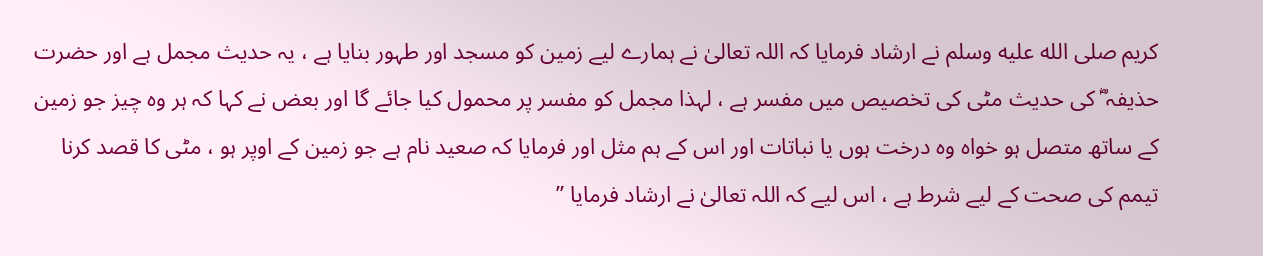کریم صلى الله عليه وسلم نے ارشاد فرمایا کہ اللہ تعالیٰ نے ہمارے لیے زمین کو مسجد اور طہور بنایا ہے ، یہ حدیث مجمل ہے اور حضرت حذیفہ ؓ کی حدیث مٹی کی تخصیص میں مفسر ہے ، لہذا مجمل کو مفسر پر محمول کیا جائے گا اور بعض نے کہا کہ ہر وہ چیز جو زمین کے ساتھ متصل ہو خواہ وہ درخت ہوں یا نباتات اور اس کے ہم مثل اور فرمایا کہ صعید نام ہے جو زمین کے اوپر ہو ، مٹی کا قصد کرنا تیمم کی صحت کے لیے شرط ہے ، اس لیے کہ اللہ تعالیٰ نے ارشاد فرمایا ”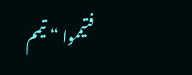فتیمموا “ تیمم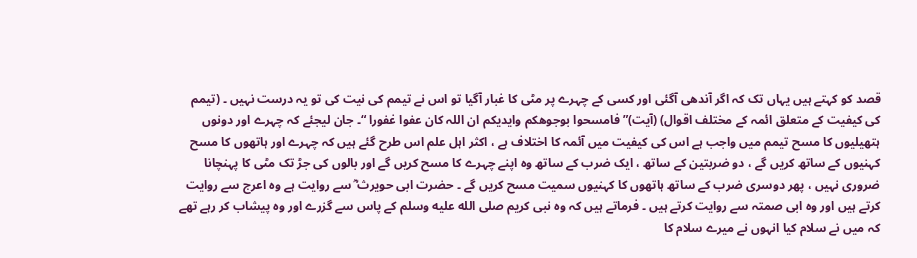قصد کو کہتے ہیں یہاں تک کہ اگر آندھی آگئی اور کسی کے چہرے پر مٹی کا غبار آگیا تو اس نے تیمم کی نیت کی تو یہ درست نہیں ۔ (تیمم کی کیفیت کے متعلق ائمہ کے مختلف اقوال) (آیت)” فامسحوا بوجوھکم وایدیکم ان اللہ کان عفوا غفورا “۔ جان لیجئے کہ چہرے اور دونوں ہتھیلیوں کا مسح تیمم میں واجب ہے اس کی کیفیت میں آئمہ کا اختلاف ہے ، اکثر اہل علم اس طرح گئے ہیں کہ چہرے اور ہاتھوں کا مسح کہنیوں کے ساتھ کریں گے ، دو ضربتین کے ساتھ ، ایک ضرب کے ساتھ وہ اپنے چہرے کا مسح کریں گے اور بالوں کی جڑ تک مٹی کا پہنچانا ضروری نہیں ، پھر دوسری ضرب کے ساتھ ہاتھوں کا کہنیوں سمیت مسح کریں گے ۔ حضرت ابی حویرث ؓ سے روایت ہے وہ اعرج سے روایت کرتے ہیں اور وہ ابی صمتہ سے روایت کرتے ہیں ۔ فرماتے ہیں کہ وہ نبی کریم صلى الله عليه وسلم کے پاس سے گزرے اور وہ پیشاب کر رہے تھے کہ میں نے سلام کیا انہوں نے میرے سلام کا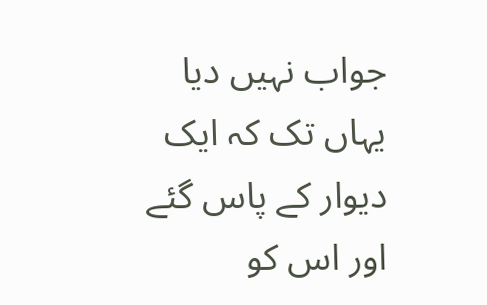جواب نہیں دیا یہاں تک کہ ایک دیوار کے پاس گئے اور اس کو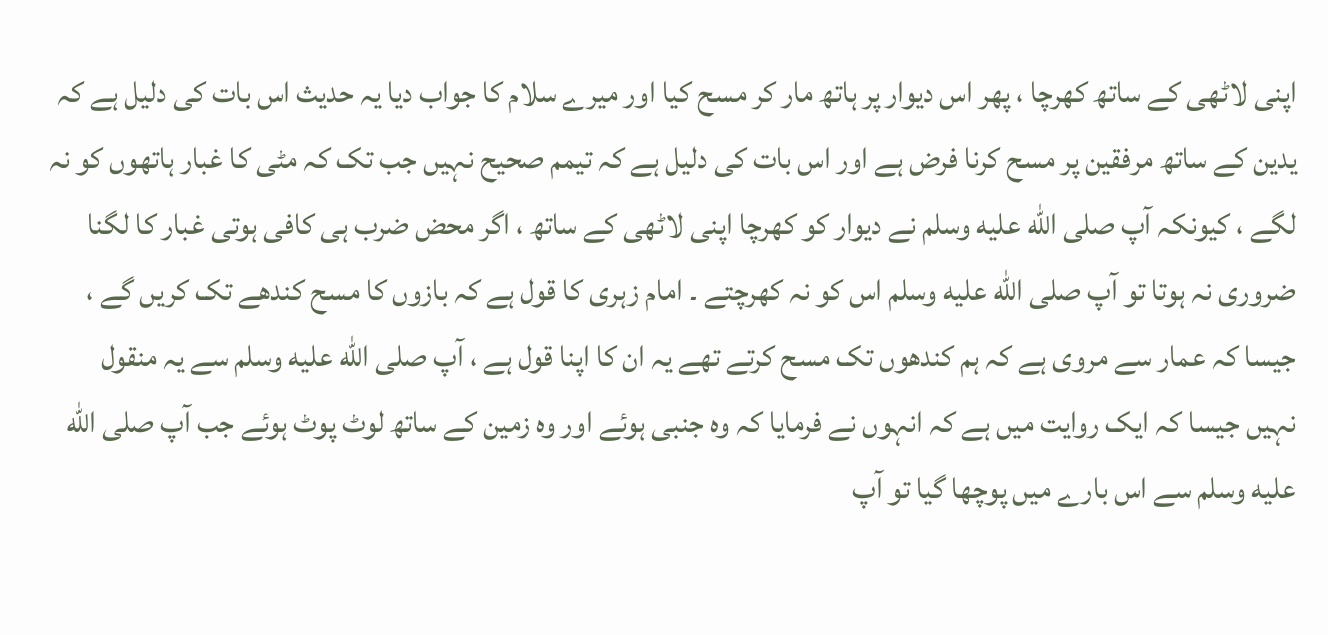اپنی لاٹھی کے ساتھ کھرچا ، پھر اس دیوار پر ہاتھ مار کر مسح کیا اور میرے سلام کا جواب دیا یہ حدیث اس بات کی دلیل ہے کہ یدین کے ساتھ مرفقین پر مسح کرنا فرض ہے اور اس بات کی دلیل ہے کہ تیمم صحیح نہیں جب تک کہ مٹی کا غبار ہاتھوں کو نہ لگے ، کیونکہ آپ صلى الله عليه وسلم نے دیوار کو کھرچا اپنی لاٹھی کے ساتھ ، اگر محض ضرب ہی کافی ہوتی غبار کا لگنا ضروری نہ ہوتا تو آپ صلى الله عليه وسلم اس کو نہ کھرچتے ۔ امام زہری کا قول ہے کہ بازوں کا مسح کندھے تک کریں گے ، جیسا کہ عمار سے مروی ہے کہ ہم کندھوں تک مسح کرتے تھے یہ ان کا اپنا قول ہے ، آپ صلى الله عليه وسلم سے یہ منقول نہیں جیسا کہ ایک روایت میں ہے کہ انہوں نے فرمایا کہ وہ جنبی ہوئے اور وہ زمین کے ساتھ لوٹ پوٹ ہوئے جب آپ صلى الله عليه وسلم سے اس بارے میں پوچھا گیا تو آپ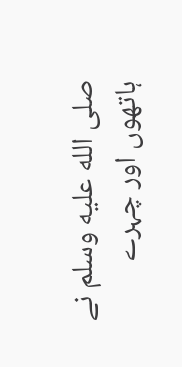صلى الله عليه وسلم نے ہاتھوں اور چہرے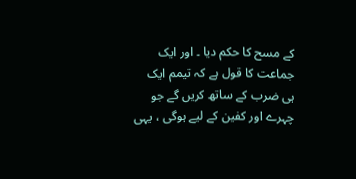کے مسح کا حکم دیا ۔ اور ایک جماعت کا قول ہے کہ تیمم ایک ہی ضرب کے ساتھ کریں گے جو چہرے اور کفین کے لیے ہوگی ، یہی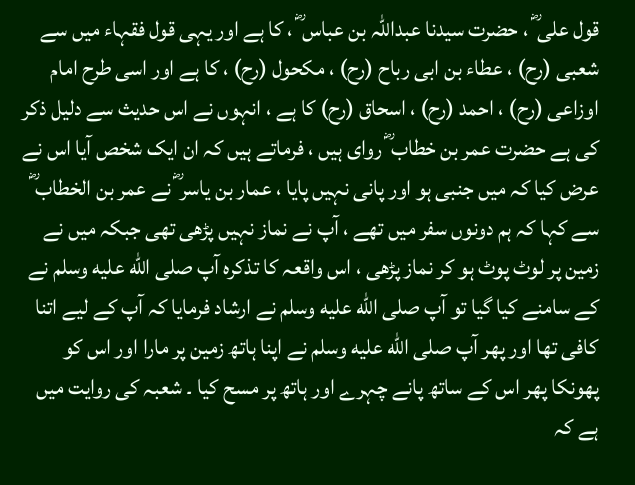قول علی ؓ ، حضرت سیدنا عبداللہ بن عباس ؓ ، کا ہے اور یہی قول فقہاء میں سے شعبی (رح) ، عطاء بن ابی رباح (رح) ، مکحول (رح) ، کا ہے اور اسی طرح امام اوزاعی (رح) ، احمد (رح) ، اسحاق (رح) کا ہے ، انہوں نے اس حدیث سے دلیل ذکر کی ہے حضرت عمر بن خطاب ؓ روای ہیں ، فرماتے ہیں کہ ان ایک شخص آیا اس نے عرض کیا کہ میں جنبی ہو اور پانی نہیں پایا ، عمار بن یاسر ؓ نے عمر بن الخطاب ؓ سے کہا کہ ہم دونوں سفر میں تھے ، آپ نے نماز نہیں پڑھی تھی جبکہ میں نے زمین پر لوٹ پوٹ ہو کر نماز پڑھی ، اس واقعہ کا تذکرہ آپ صلى الله عليه وسلم نے کے سامنے کیا گیا تو آپ صلى الله عليه وسلم نے ارشاد فرمایا کہ آپ کے لیے اتنا کافی تھا اور پھر آپ صلى الله عليه وسلم نے اپنا ہاتھ زمین پر مارا اور اس کو پھونکا پھر اس کے ساتھ پانے چہرے اور ہاتھ پر مسح کیا ۔ شعبہ کی روایت میں ہے کہ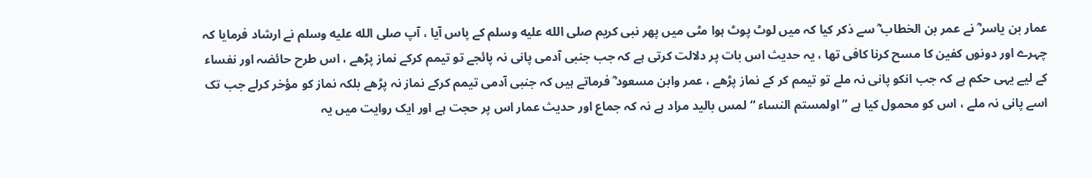عمار بن یاسر ؓ نے عمر بن الخطاب ؓ سے ذکر کیا کہ میں لوٹ پوٹ ہوا مٹی میں پھر نبی کریم صلى الله عليه وسلم کے پاس آیا ، آپ صلى الله عليه وسلم نے ارشاد فرمایا کہ چہرے اور دونوں کفین کا مسح کرنا کافی تھا ، یہ حدیث اس بات پر دلالت کرتی ہے کہ جب جنبی آدمی پانی نہ پائجے تو تیمم کرکے نماز پڑھے ، اس طرح حائضہ اور نفساء کے لیے یہی حکم ہے کہ جب انکو پانی نہ ملے تو تیمم کر کے نماز پڑھے ، عمر وابن مسعود ؓ فرماتے ہیں کہ جنبی آدمی تیمم کرکے نماز نہ پڑھے بلکہ نماز کو مؤخر کرلے جب تک اسے پانی نہ ملے ، اس کو محمول کیا ہے ” اولمستم النساء “ لمس بالید مراد ہے نہ کہ جماع اور حدیث عمار اس پر حجت ہے اور ایک روایت میں یہ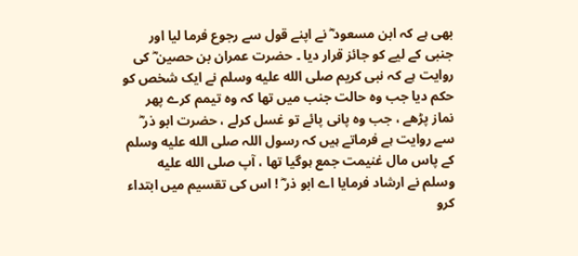بھی ہے کہ ابن مسعود ؓ نے اپنے قول سے رجوع فرما لیا اور جنبی کے لیے کو جائز قرار دیا ۔ حضرت عمران بن حصین ؓ کی روایت ہے کہ نبی کریم صلى الله عليه وسلم نے ایک شخص کو حکم دیا جب وہ حالت جنب میں تھا کہ وہ تیمم کرے پھر نماز پڑھے ، جب وہ پانی پائے تو غسل کرلے ، حضرت ابو ذر ؓ سے روایت ہے فرماتے ہیں کہ رسول اللہ صلى الله عليه وسلم کے پاس مال غنیمت جمع ہوگیا تھا ، آپ صلى الله عليه وسلم نے ارشاد فرمایا اے ابو ذر ؓ ! اس کی تقسیم میں ابتداء کرو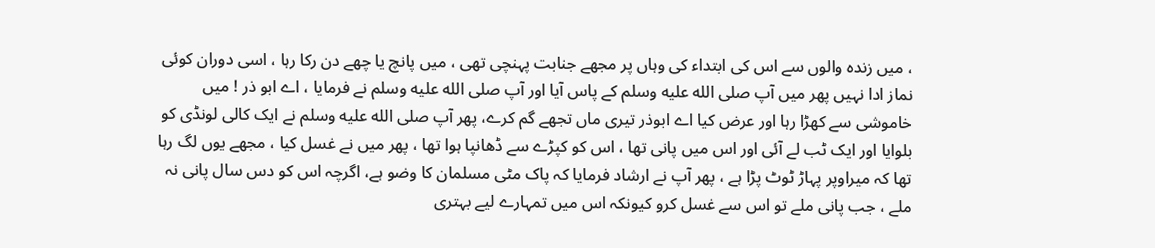، میں زندہ والوں سے اس کی ابتداء کی وہاں پر مجھے جنابت پہنچی تھی ، میں پانچ یا چھے دن رکا رہا ، اسی دوران کوئی نماز ادا نہیں پھر میں آپ صلى الله عليه وسلم کے پاس آیا اور آپ صلى الله عليه وسلم نے فرمایا ، اے ابو ذر ! میں خاموشی سے کھڑا رہا اور عرض کیا اے ابوذر تیری ماں تجھے گم کرے، پھر آپ صلى الله عليه وسلم نے ایک کالی لونڈی کو بلوایا اور ایک ٹب لے آئی اور اس میں پانی تھا ، اس کو کپڑے سے ڈھانپا ہوا تھا ، پھر میں نے غسل کیا ، مجھے یوں لگ رہا تھا کہ میراوپر پہاڑ ٹوٹ پڑا ہے ، پھر آپ نے ارشاد فرمایا کہ پاک مٹی مسلمان کا وضو ہے، اگرچہ اس کو دس سال پانی نہ ملے ، جب پانی ملے تو اس سے غسل کرو کیونکہ اس میں تمہارے لیے بہتری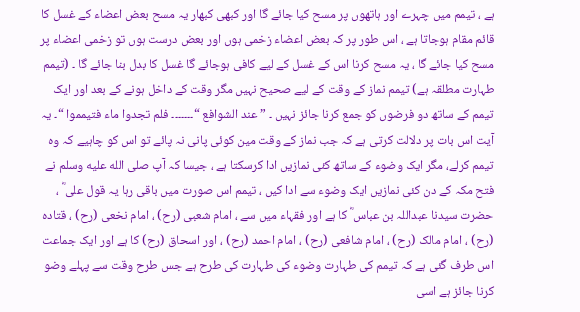ہے ، تیمم میں چہرے اور ہاتھوں پر مسح کیا جائے گا اور کبھی کبھار یہ مسح بعض اعضاء کے غسل کا قائم مقام ہوجاتا ہے ، اس طور پر کہ بعض اعضاء زخمی ہوں اور بعض درست ہوں تو زخمی اعضاء پر مسح کیا جائے گا ، یہ مسح کرنا اس کے غسل کے لیے کافی ہوجائے گا غسل کا بدل بنا جائے گا ۔ (تیمم طہارت مطلقہ ہے) تیمم نماز کے وقت کے لیے صحیح نہیں مگر وقت کے داخل ہونے کے بعد اور ایک تیمم کے ساتھ دو فرضوں کو جمع کرنا جائز نہیں ۔ ” عند الشوافع “۔۔۔۔۔۔۔ فلم تجدوا ماء فتیمموا “۔ یہ آیت اس بات پر دلالت کرتی ہے کہ جب نماز کے وقت مین کوئی پانی نہ پائے تو اس کو چاہیے کہ وہ تیمم کرلے، مگر ایک وضوء کے ساتھ کئی نمازیں ادا کرسکتا ہے ، جیسا کہ آپ صلى الله عليه وسلم نے فتح مکہ کے دن کئی نمازیں ایک وضوء سے ادا کیں ، تیمم اس صورت میں باقی رہا یہ قول علی ؓ ، حضرت سیدنا عبداللہ بن عباس ؓ کا ہے اور فقہاء میں سے ، امام شعبی (رح) ، امام نخعی (رح) ، قتادہ (رح) ، امام مالک (رح) ، امام شافعی (رح) ، امام احمد (رح) ، اور اسحاق (رح) کا ہے اور ایک جماعت اس طرف گئی ہے کہ تیمم کی طہارت وضوء کی طہارت کی طرح ہے جس طرح وقت سے پہلے وضو کرنا جائز ہے اسی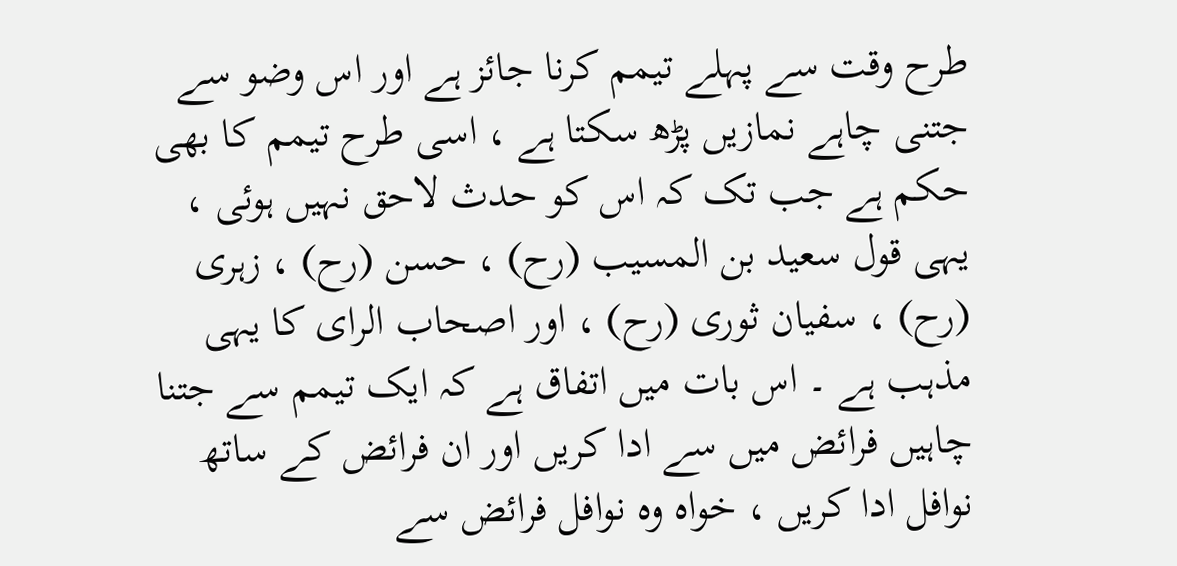طرح وقت سے پہلے تیمم کرنا جائز ہے اور اس وضو سے جتنی چاہے نمازیں پڑھ سکتا ہے ، اسی طرح تیمم کا بھی حکم ہے جب تک کہ اس کو حدث لاحق نہیں ہوئی ، یہی قول سعید بن المسیب (رح) ، حسن (رح) ، زہری (رح) ، سفیان ثوری (رح) ، اور اصحاب الرای کا یہی مذہب ہے ۔ اس بات میں اتفاق ہے کہ ایک تیمم سے جتنا چاہیں فرائض میں سے ادا کریں اور ان فرائض کے ساتھ نوافل ادا کریں ، خواہ وہ نوافل فرائض سے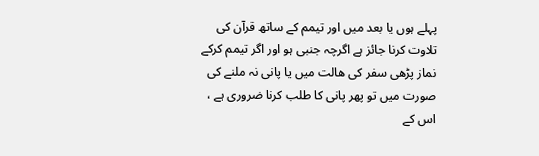پہلے ہوں یا بعد میں اور تیمم کے ساتھ قرآن کی تلاوت کرنا جائز ہے اگرچہ جنبی ہو اور اگر تیمم کرکے نماز پڑھی سفر کی ھالت میں یا پانی نہ ملنے کی صورت میں تو پھر پانی کا طلب کرنا ضروری ہے ، اس کے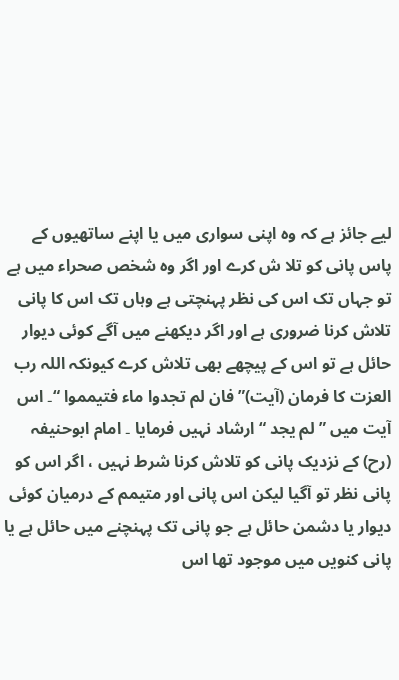لیے جائز ہے کہ وہ اپنی سواری میں یا اپنے ساتھیوں کے پاس پانی کو تلا ش کرے اور اگر وہ شخص صحراء میں ہے تو جہاں تک اس کی نظر پہنچتی ہے وہاں تک اس کا پانی تلاش کرنا ضروری ہے اور اگر دیکھنے میں آگے کوئی دیوار حائل ہے تو اس کے پیچھے بھی تلاش کرے کیونکہ اللہ رب العزت کا فرمان (آیت)” فان لم تجدوا ماء فتیمموا “۔ اس آیت میں ” لم یجد “ ارشاد نہیں فرمایا ۔ امام ابوحنیفہ (رح) کے نزدیک پانی کو تلاش کرنا شرط نہیں ، اگر اس کو پانی نظر تو آگیا لیکن اس پانی اور متیمم کے درمیان کوئی دیوار یا دشمن حائل ہے جو پانی تک پہنچنے میں حائل ہے یا پانی کنویں میں موجود تھا اس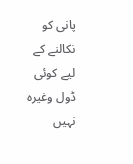پانی کو نکالنے کے لیے کوئی ڈول وغیرہ نہیں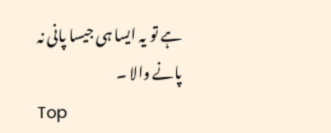ہے تو یہ ایسا ہی جیسا پانی نہ پانے والا ۔
Top